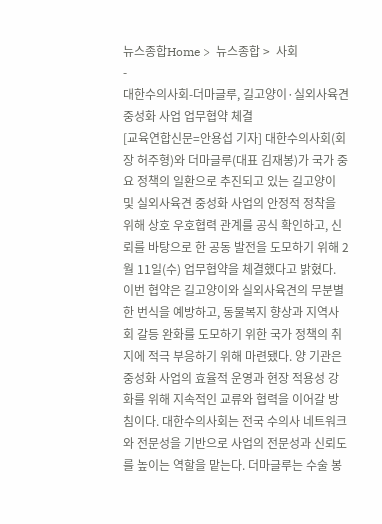뉴스종합Home >  뉴스종합 >  사회
-
대한수의사회-더마글루, 길고양이·실외사육견 중성화 사업 업무협약 체결
[교육연합신문=안용섭 기자] 대한수의사회(회장 허주형)와 더마글루(대표 김재봉)가 국가 중요 정책의 일환으로 추진되고 있는 길고양이 및 실외사육견 중성화 사업의 안정적 정착을 위해 상호 우호협력 관계를 공식 확인하고, 신뢰를 바탕으로 한 공동 발전을 도모하기 위해 2월 11일(수) 업무협약을 체결했다고 밝혔다. 이번 협약은 길고양이와 실외사육견의 무분별한 번식을 예방하고, 동물복지 향상과 지역사회 갈등 완화를 도모하기 위한 국가 정책의 취지에 적극 부응하기 위해 마련됐다. 양 기관은 중성화 사업의 효율적 운영과 현장 적용성 강화를 위해 지속적인 교류와 협력을 이어갈 방침이다. 대한수의사회는 전국 수의사 네트워크와 전문성을 기반으로 사업의 전문성과 신뢰도를 높이는 역할을 맡는다. 더마글루는 수술 봉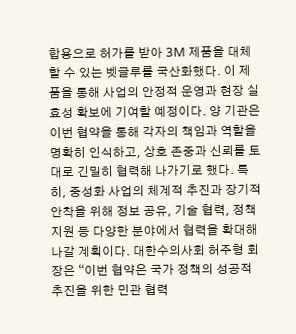합용으로 허가를 받아 3M 제품을 대체할 수 있는 벳글루를 국산화했다. 이 제품을 통해 사업의 안정적 운영과 현장 실효성 확보에 기여할 예정이다. 양 기관은 이번 협약을 통해 각자의 책임과 역할을 명확히 인식하고, 상호 존중과 신뢰를 토대로 긴밀히 협력해 나가기로 했다. 특히, 중성화 사업의 체계적 추진과 장기적 안착을 위해 정보 공유, 기술 협력, 정책 지원 등 다양한 분야에서 협력을 확대해 나갈 계획이다. 대한수의사회 허주형 회장은 “이번 협약은 국가 정책의 성공적 추진을 위한 민관 협력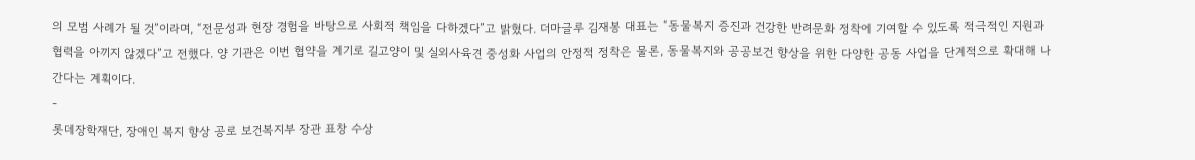의 모범 사례가 될 것”이라며, “전문성과 현장 경험을 바탕으로 사회적 책임을 다하겠다”고 밝혔다. 더마글루 김재봉 대표는 “동물복지 증진과 건강한 반려문화 정착에 기여할 수 있도록 적극적인 지원과 협력을 아끼지 않겠다”고 전했다. 양 기관은 이번 협약을 계기로 길고양이 및 실외사육견 중성화 사업의 안정적 정착은 물론, 동물복지와 공공보건 향상을 위한 다양한 공동 사업을 단계적으로 확대해 나간다는 계획이다.
-
롯데장학재단, 장애인 복지 향상 공로 보건복지부 장관 표창 수상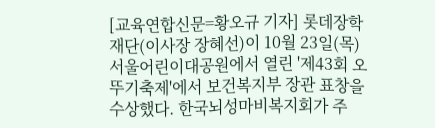[교육연합신문=황오규 기자] 롯데장학재단(이사장 장혜선)이 10월 23일(목) 서울어린이대공원에서 열린 '제43회 오뚜기축제'에서 보건복지부 장관 표창을 수상했다. 한국뇌성마비복지회가 주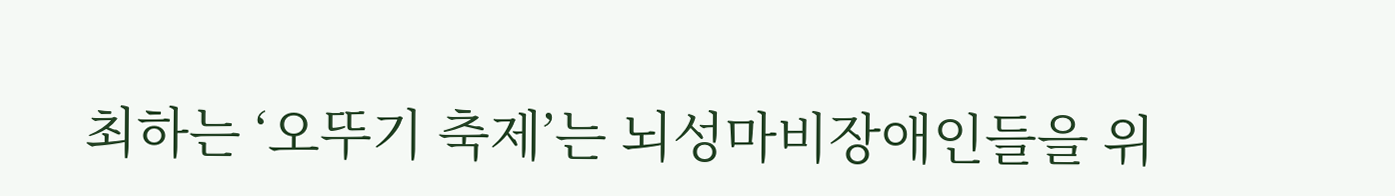최하는 ‘오뚜기 축제’는 뇌성마비장애인들을 위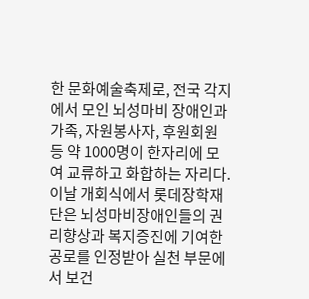한 문화예술축제로, 전국 각지에서 모인 뇌성마비 장애인과 가족, 자원봉사자, 후원회원 등 약 1000명이 한자리에 모여 교류하고 화합하는 자리다. 이날 개회식에서 롯데장학재단은 뇌성마비장애인들의 권리향상과 복지증진에 기여한 공로를 인정받아 실천 부문에서 보건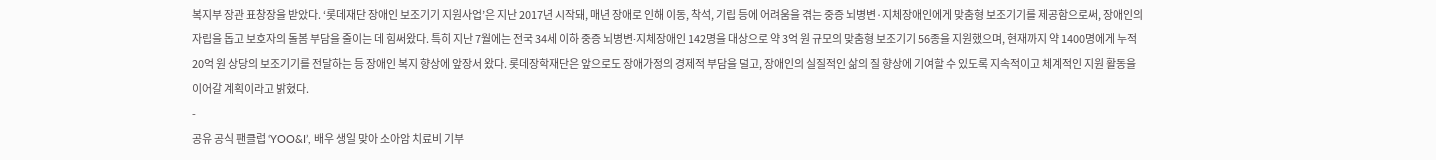복지부 장관 표창장을 받았다. ‘롯데재단 장애인 보조기기 지원사업’은 지난 2017년 시작돼, 매년 장애로 인해 이동, 착석, 기립 등에 어려움을 겪는 중증 뇌병변·지체장애인에게 맞춤형 보조기기를 제공함으로써, 장애인의 자립을 돕고 보호자의 돌봄 부담을 줄이는 데 힘써왔다. 특히 지난 7월에는 전국 34세 이하 중증 뇌병변∙지체장애인 142명을 대상으로 약 3억 원 규모의 맞춤형 보조기기 56종을 지원했으며, 현재까지 약 1400명에게 누적 20억 원 상당의 보조기기를 전달하는 등 장애인 복지 향상에 앞장서 왔다. 롯데장학재단은 앞으로도 장애가정의 경제적 부담을 덜고, 장애인의 실질적인 삶의 질 향상에 기여할 수 있도록 지속적이고 체계적인 지원 활동을 이어갈 계획이라고 밝혔다.
-
공유 공식 팬클럽 ‘YOO&I’, 배우 생일 맞아 소아암 치료비 기부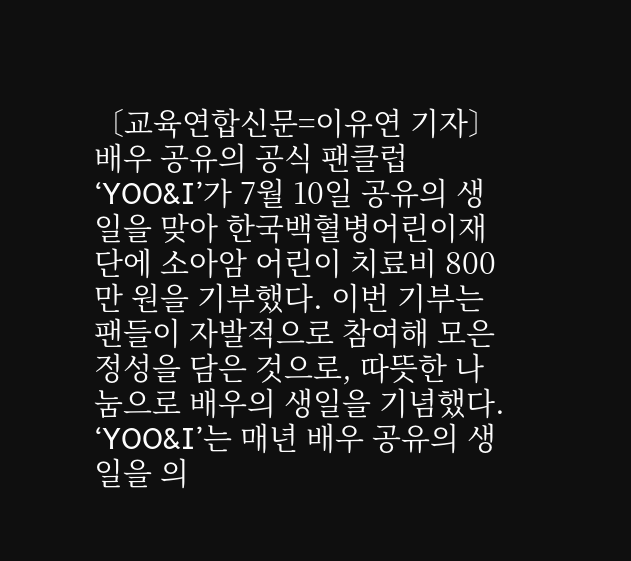〔교육연합신문=이유연 기자〕 배우 공유의 공식 팬클럽 ‘YOO&I’가 7월 10일 공유의 생일을 맞아 한국백혈병어린이재단에 소아암 어린이 치료비 800만 원을 기부했다. 이번 기부는 팬들이 자발적으로 참여해 모은 정성을 담은 것으로, 따뜻한 나눔으로 배우의 생일을 기념했다. ‘YOO&I’는 매년 배우 공유의 생일을 의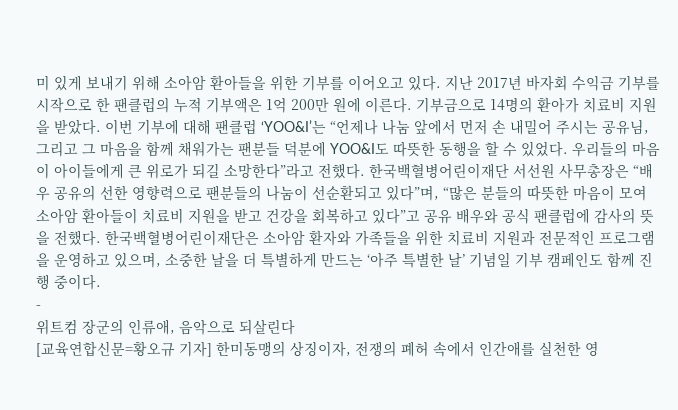미 있게 보내기 위해 소아암 환아들을 위한 기부를 이어오고 있다. 지난 2017년 바자회 수익금 기부를 시작으로 한 팬클럽의 누적 기부액은 1억 200만 원에 이른다. 기부금으로 14명의 환아가 치료비 지원을 받았다. 이번 기부에 대해 팬클럽 ‘YOO&I’는 “언제나 나눔 앞에서 먼저 손 내밀어 주시는 공유님, 그리고 그 마음을 함께 채워가는 팬분들 덕분에 YOO&I도 따뜻한 동행을 할 수 있었다. 우리들의 마음이 아이들에게 큰 위로가 되길 소망한다”라고 전했다. 한국백혈병어린이재단 서선원 사무총장은 “배우 공유의 선한 영향력으로 팬분들의 나눔이 선순환되고 있다”며, “많은 분들의 따뜻한 마음이 모여 소아암 환아들이 치료비 지원을 받고 건강을 회복하고 있다”고 공유 배우와 공식 팬클럽에 감사의 뜻을 전했다. 한국백혈병어린이재단은 소아암 환자와 가족들을 위한 치료비 지원과 전문적인 프로그램을 운영하고 있으며, 소중한 날을 더 특별하게 만드는 ‘아주 특별한 날’ 기념일 기부 캠페인도 함께 진행 중이다.
-
위트컴 장군의 인류애, 음악으로 되살린다
[교육연합신문=황오규 기자] 한미동맹의 상징이자, 전쟁의 폐허 속에서 인간애를 실천한 영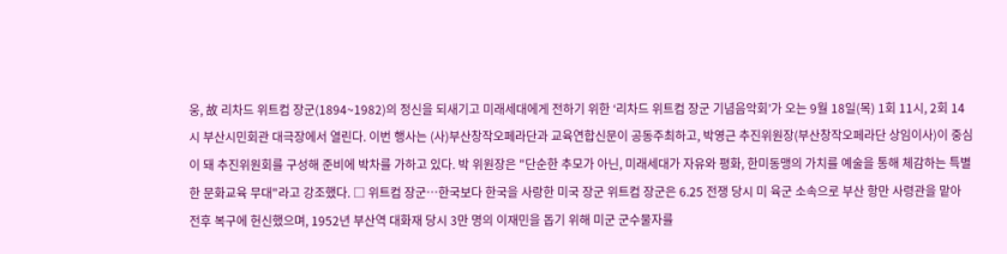웅, 故 리차드 위트컴 장군(1894~1982)의 정신을 되새기고 미래세대에게 전하기 위한 ‘리차드 위트컴 장군 기념음악회’가 오는 9월 18일(목) 1회 11시, 2회 14시 부산시민회관 대극장에서 열린다. 이번 행사는 (사)부산창작오페라단과 교육연합신문이 공동주최하고, 박영근 추진위원장(부산창작오페라단 상임이사)이 중심이 돼 추진위원회를 구성해 준비에 박차를 가하고 있다. 박 위원장은 "단순한 추모가 아닌, 미래세대가 자유와 평화, 한미동맹의 가치를 예술을 통해 체감하는 특별한 문화교육 무대"라고 강조했다. □ 위트컴 장군…한국보다 한국을 사랑한 미국 장군 위트컴 장군은 6.25 전쟁 당시 미 육군 소속으로 부산 항만 사령관을 맡아 전후 복구에 헌신했으며, 1952년 부산역 대화재 당시 3만 명의 이재민을 돕기 위해 미군 군수물자를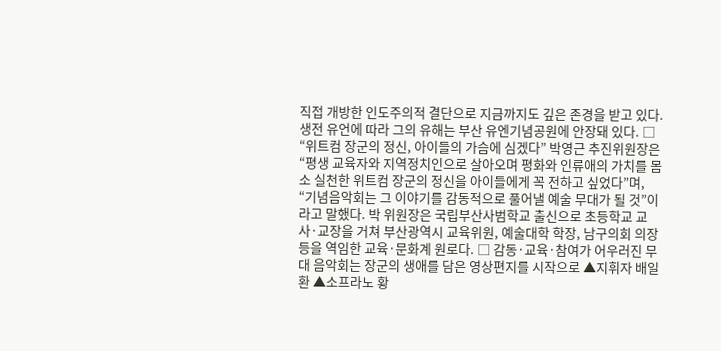직접 개방한 인도주의적 결단으로 지금까지도 깊은 존경을 받고 있다. 생전 유언에 따라 그의 유해는 부산 유엔기념공원에 안장돼 있다. □ “위트컴 장군의 정신, 아이들의 가슴에 심겠다” 박영근 추진위원장은 “평생 교육자와 지역정치인으로 살아오며 평화와 인류애의 가치를 몸소 실천한 위트컴 장군의 정신을 아이들에게 꼭 전하고 싶었다”며, “기념음악회는 그 이야기를 감동적으로 풀어낼 예술 무대가 될 것”이라고 말했다. 박 위원장은 국립부산사범학교 출신으로 초등학교 교사·교장을 거쳐 부산광역시 교육위원, 예술대학 학장, 남구의회 의장 등을 역임한 교육·문화계 원로다. □ 감동·교육·참여가 어우러진 무대 음악회는 장군의 생애를 담은 영상편지를 시작으로 ▲지휘자 배일환 ▲소프라노 황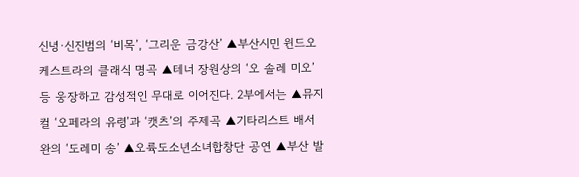신녕·신진범의 ‘비목’, ‘그리운 금강산’ ▲부산시민 윈드오케스트라의 클래식 명곡 ▲테너 장원상의 ‘오 솔레 미오’ 등 웅장하고 감성적인 무대로 이어진다. 2부에서는 ▲뮤지컬 ‘오페라의 유령’과 ‘캣츠’의 주제곡 ▲기타리스트 배서완의 ‘도레미 송’ ▲오륙도소년소녀합창단 공연 ▲부산 발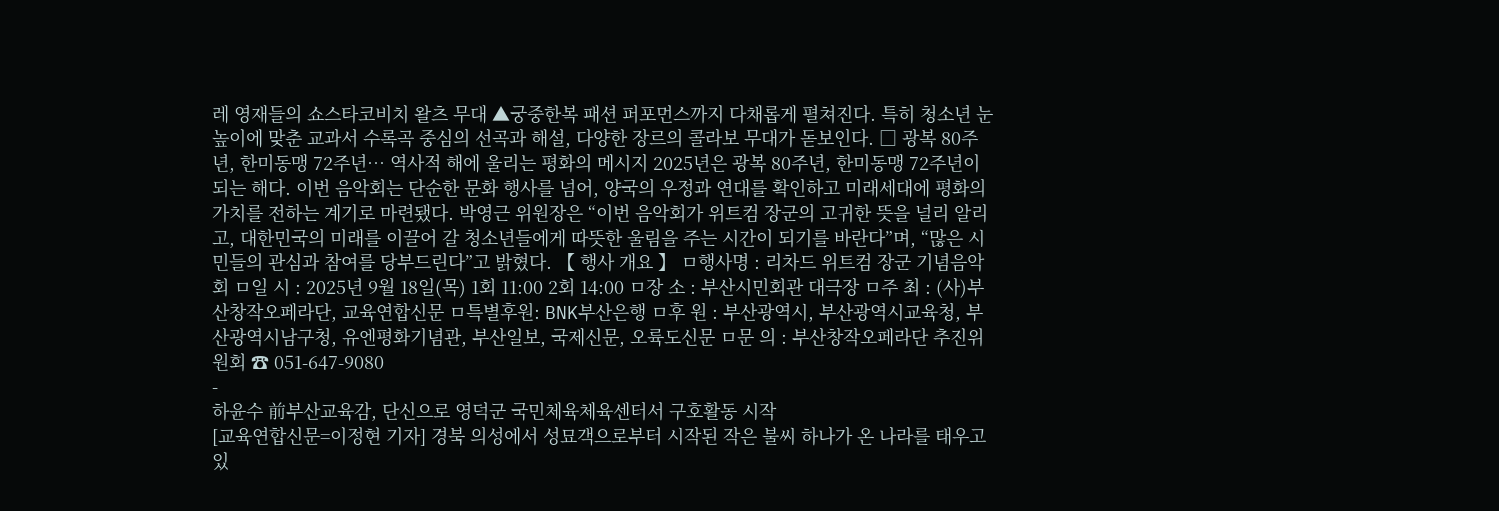레 영재들의 쇼스타코비치 왈츠 무대 ▲궁중한복 패션 퍼포먼스까지 다채롭게 펼쳐진다. 특히 청소년 눈높이에 맞춘 교과서 수록곡 중심의 선곡과 해설, 다양한 장르의 콜라보 무대가 돋보인다. □ 광복 80주년, 한미동맹 72주년… 역사적 해에 울리는 평화의 메시지 2025년은 광복 80주년, 한미동맹 72주년이 되는 해다. 이번 음악회는 단순한 문화 행사를 넘어, 양국의 우정과 연대를 확인하고 미래세대에 평화의 가치를 전하는 계기로 마련됐다. 박영근 위원장은 “이번 음악회가 위트컴 장군의 고귀한 뜻을 널리 알리고, 대한민국의 미래를 이끌어 갈 청소년들에게 따뜻한 울림을 주는 시간이 되기를 바란다”며, “많은 시민들의 관심과 참여를 당부드린다”고 밝혔다. 【 행사 개요 】 ㅁ행사명 : 리차드 위트컴 장군 기념음악회 ㅁ일 시 : 2025년 9월 18일(목) 1회 11:00 2회 14:00 ㅁ장 소 : 부산시민회관 대극장 ㅁ주 최 : (사)부산창작오페라단, 교육연합신문 ㅁ특별후원: BNK부산은행 ㅁ후 원 : 부산광역시, 부산광역시교육청, 부산광역시남구청, 유엔평화기념관, 부산일보, 국제신문, 오륙도신문 ㅁ문 의 : 부산창작오페라단 추진위원회 ☎ 051-647-9080
-
하윤수 前부산교육감, 단신으로 영덕군 국민체육체육센터서 구호활동 시작
[교육연합신문=이정현 기자] 경북 의성에서 성묘객으로부터 시작된 작은 불씨 하나가 온 나라를 태우고 있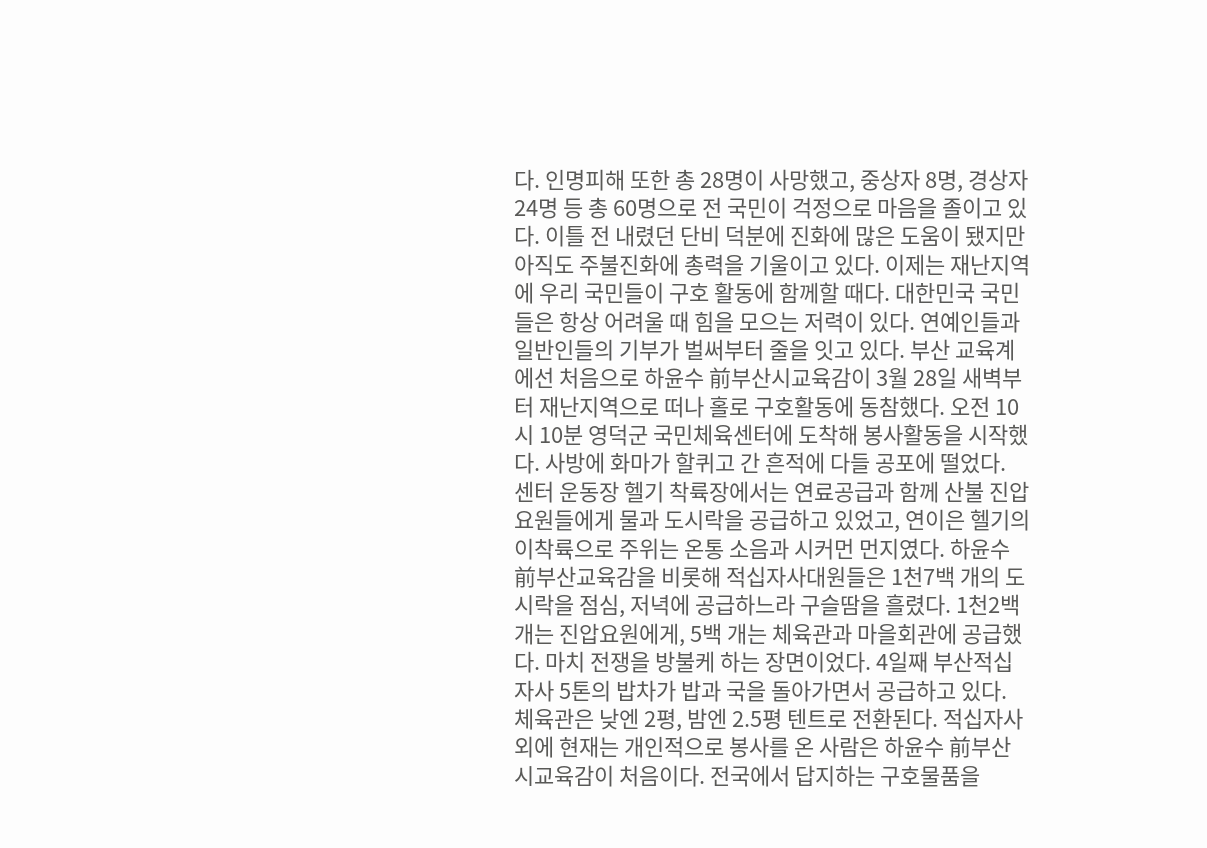다. 인명피해 또한 총 28명이 사망했고, 중상자 8명, 경상자 24명 등 총 60명으로 전 국민이 걱정으로 마음을 졸이고 있다. 이틀 전 내렸던 단비 덕분에 진화에 많은 도움이 됐지만 아직도 주불진화에 총력을 기울이고 있다. 이제는 재난지역에 우리 국민들이 구호 활동에 함께할 때다. 대한민국 국민들은 항상 어려울 때 힘을 모으는 저력이 있다. 연예인들과 일반인들의 기부가 벌써부터 줄을 잇고 있다. 부산 교육계에선 처음으로 하윤수 前부산시교육감이 3월 28일 새벽부터 재난지역으로 떠나 홀로 구호활동에 동참했다. 오전 10시 10분 영덕군 국민체육센터에 도착해 봉사활동을 시작했다. 사방에 화마가 할퀴고 간 흔적에 다들 공포에 떨었다. 센터 운동장 헬기 착륙장에서는 연료공급과 함께 산불 진압요원들에게 물과 도시락을 공급하고 있었고, 연이은 헬기의 이착륙으로 주위는 온통 소음과 시커먼 먼지였다. 하윤수 前부산교육감을 비롯해 적십자사대원들은 1천7백 개의 도시락을 점심, 저녁에 공급하느라 구슬땀을 흘렸다. 1천2백 개는 진압요원에게, 5백 개는 체육관과 마을회관에 공급했다. 마치 전쟁을 방불케 하는 장면이었다. 4일째 부산적십자사 5톤의 밥차가 밥과 국을 돌아가면서 공급하고 있다. 체육관은 낮엔 2평, 밤엔 2.5평 텐트로 전환된다. 적십자사 외에 현재는 개인적으로 봉사를 온 사람은 하윤수 前부산시교육감이 처음이다. 전국에서 답지하는 구호물품을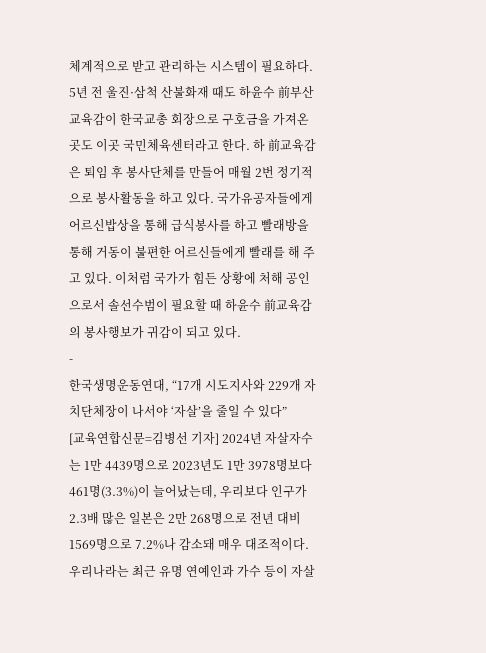체계적으로 받고 관리하는 시스템이 필요하다. 5년 전 울진·삼척 산불화재 때도 하윤수 前부산교육감이 한국교총 회장으로 구호금을 가져온 곳도 이곳 국민체육센터라고 한다. 하 前교육감은 퇴임 후 봉사단체를 만들어 매월 2번 정기적으로 봉사활동을 하고 있다. 국가유공자들에게 어르신밥상을 통해 급식봉사를 하고 빨래방을 통해 거동이 불편한 어르신들에게 빨래를 해 주고 있다. 이처럼 국가가 힘든 상황에 처해 공인으로서 솔선수범이 필요할 때 하윤수 前교육감의 봉사행보가 귀감이 되고 있다.
-
한국생명운동연대, “17개 시도지사와 229개 자치단체장이 나서야 ‘자살’을 줄일 수 있다”
[교육연합신문=김병선 기자] 2024년 자살자수는 1만 4439명으로 2023년도 1만 3978명보다 461명(3.3%)이 늘어났는데, 우리보다 인구가 2.3배 많은 일본은 2만 268명으로 전년 대비 1569명으로 7.2%나 감소돼 매우 대조적이다. 우리나라는 최근 유명 연예인과 가수 등이 자살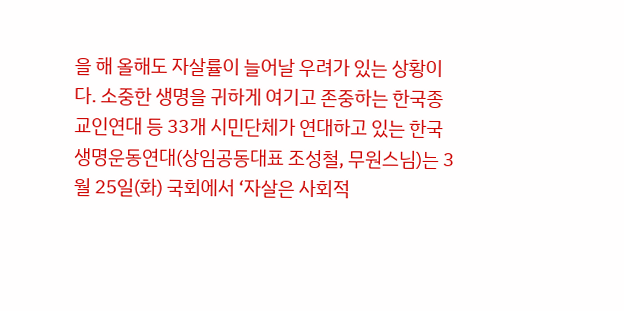을 해 올해도 자살률이 늘어날 우려가 있는 상황이다. 소중한 생명을 귀하게 여기고 존중하는 한국종교인연대 등 33개 시민단체가 연대하고 있는 한국생명운동연대(상임공동대표 조성철, 무원스님)는 3월 25일(화) 국회에서 ‘자살은 사회적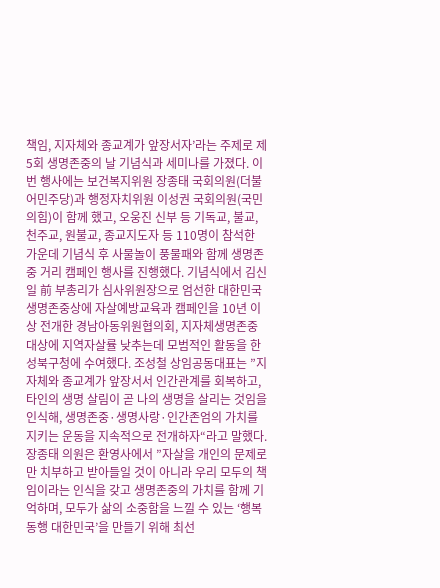책임, 지자체와 종교계가 앞장서자’라는 주제로 제5회 생명존중의 날 기념식과 세미나를 가졌다. 이번 행사에는 보건복지위원 장종태 국회의원(더불어민주당)과 행정자치위원 이성권 국회의원(국민의힘)이 함께 했고, 오웅진 신부 등 기독교, 불교, 천주교, 원불교, 종교지도자 등 110명이 참석한 가운데 기념식 후 사물놀이 풍물패와 함께 생명존중 거리 캠페인 행사를 진행했다. 기념식에서 김신일 前 부총리가 심사위원장으로 엄선한 대한민국생명존중상에 자살예방교육과 캠페인을 10년 이상 전개한 경남아동위원협의회, 지자체생명존중대상에 지역자살률 낮추는데 모범적인 활동을 한 성북구청에 수여했다. 조성철 상임공동대표는 ”지자체와 종교계가 앞장서서 인간관계를 회복하고, 타인의 생명 살림이 곧 나의 생명을 살리는 것임을 인식해, 생명존중·생명사랑·인간존엄의 가치를 지키는 운동을 지속적으로 전개하자“라고 말했다. 장종태 의원은 환영사에서 ”자살을 개인의 문제로만 치부하고 받아들일 것이 아니라 우리 모두의 책임이라는 인식을 갖고 생명존중의 가치를 함께 기억하며, 모두가 삶의 소중함을 느낄 수 있는 ‘행복동행 대한민국’을 만들기 위해 최선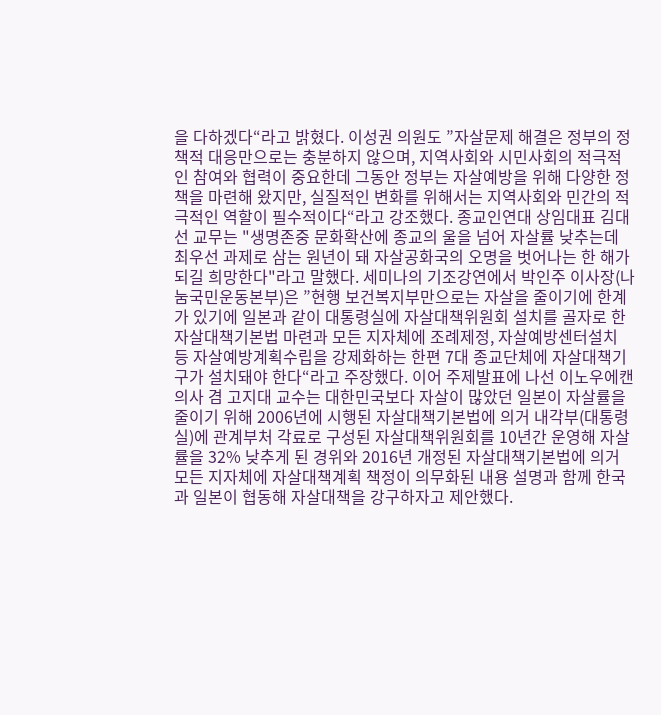을 다하겠다“라고 밝혔다. 이성권 의원도 ”자살문제 해결은 정부의 정책적 대응만으로는 충분하지 않으며, 지역사회와 시민사회의 적극적인 참여와 협력이 중요한데 그동안 정부는 자살예방을 위해 다양한 정책을 마련해 왔지만, 실질적인 변화를 위해서는 지역사회와 민간의 적극적인 역할이 필수적이다“라고 강조했다. 종교인연대 상임대표 김대선 교무는 "생명존중 문화확산에 종교의 울을 넘어 자살률 낮추는데 최우선 과제로 삼는 원년이 돼 자살공화국의 오명을 벗어나는 한 해가 되길 희망한다"라고 말했다. 세미나의 기조강연에서 박인주 이사장(나눔국민운동본부)은 ”현행 보건복지부만으로는 자살을 줄이기에 한계가 있기에 일본과 같이 대통령실에 자살대책위원회 설치를 골자로 한 자살대책기본법 마련과 모든 지자체에 조례제정, 자살예방센터설치 등 자살예방계획수립을 강제화하는 한편 7대 종교단체에 자살대책기구가 설치돼야 한다“라고 주장했다. 이어 주제발표에 나선 이노우에캔 의사 겸 고지대 교수는 대한민국보다 자살이 많았던 일본이 자살률을 줄이기 위해 2006년에 시행된 자살대책기본법에 의거 내각부(대통령실)에 관계부처 각료로 구성된 자살대책위원회를 10년간 운영해 자살률을 32% 낮추게 된 경위와 2016년 개정된 자살대책기본법에 의거 모든 지자체에 자살대책계획 책정이 의무화된 내용 설명과 함께 한국과 일본이 협동해 자살대책을 강구하자고 제안했다.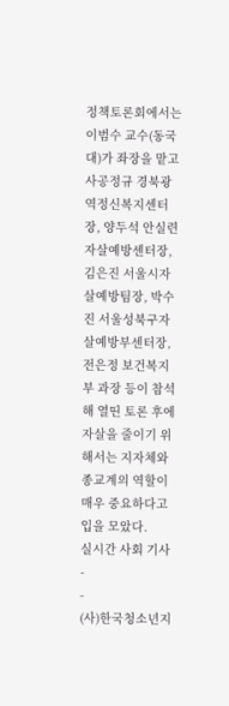정책토론회에서는 이범수 교수(동국대)가 좌장을 맡고 사공정규 경북광역정신복지센터장, 양두석 안실련자살예방센터장, 김은진 서울시자살예방팀장, 박수진 서울성북구자살예방부센터장, 전은정 보건복지부 과장 등이 참석해 열띤 토론 후에 자살을 줄이기 위해서는 지자체와 종교계의 역할이 매우 중요하다고 입을 모았다.
실시간 사회 기사
-
-
(사)한국청소년지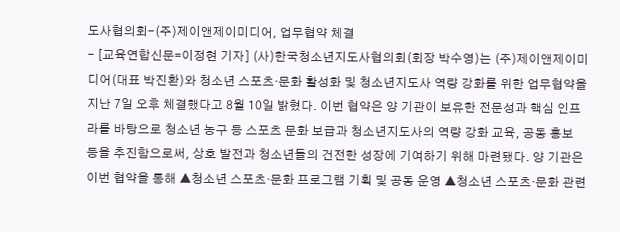도사협의회-(주)제이앤제이미디어, 업무협약 체결
- [교육연합신문=이정현 기자] (사)한국청소년지도사협의회(회장 박수영)는 (주)제이앤제이미디어(대표 박진환)와 청소년 스포츠·문화 활성화 및 청소년지도사 역량 강화를 위한 업무협약을 지난 7일 오후 체결했다고 8월 10일 밝혔다. 이번 협약은 양 기관이 보유한 전문성과 핵심 인프라를 바탕으로 청소년 농구 등 스포츠 문화 보급과 청소년지도사의 역량 강화 교육, 공동 홍보 등을 추진함으로써, 상호 발전과 청소년들의 건전한 성장에 기여하기 위해 마련됐다. 양 기관은 이번 협약을 통해 ▲청소년 스포츠·문화 프로그램 기획 및 공동 운영 ▲청소년 스포츠·문화 관련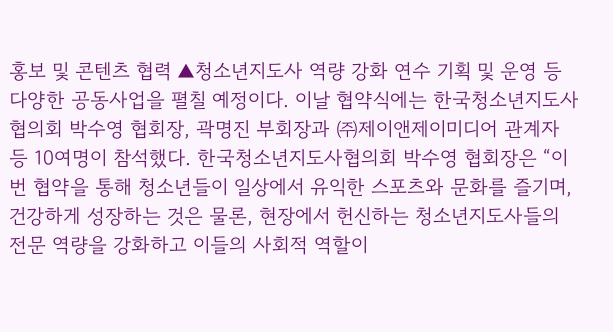홍보 및 콘텐츠 협력 ▲청소년지도사 역량 강화 연수 기획 및 운영 등 다양한 공동사업을 펼칠 예정이다. 이날 협약식에는 한국청소년지도사협의회 박수영 협회장, 곽명진 부회장과 ㈜제이앤제이미디어 관계자 등 10여명이 참석했다. 한국청소년지도사협의회 박수영 협회장은 “이번 협약을 통해 청소년들이 일상에서 유익한 스포츠와 문화를 즐기며, 건강하게 성장하는 것은 물론, 현장에서 헌신하는 청소년지도사들의 전문 역량을 강화하고 이들의 사회적 역할이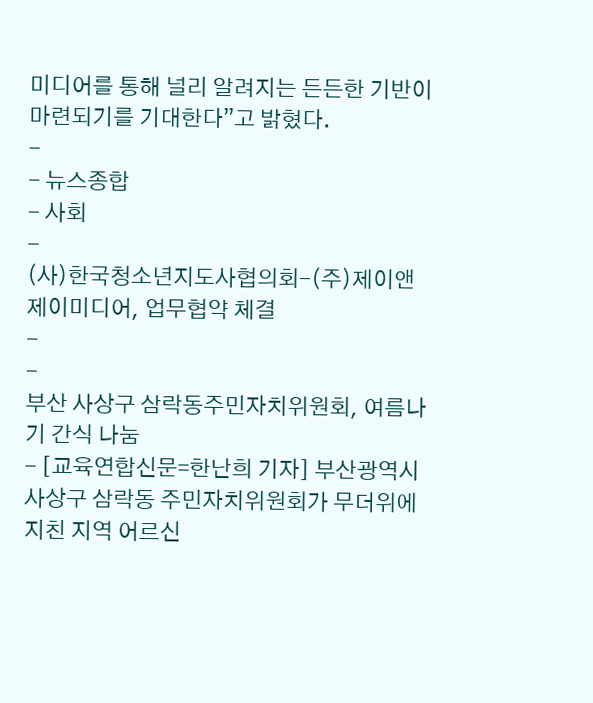미디어를 통해 널리 알려지는 든든한 기반이 마련되기를 기대한다”고 밝혔다.
-
- 뉴스종합
- 사회
-
(사)한국청소년지도사협의회-(주)제이앤제이미디어, 업무협약 체결
-
-
부산 사상구 삼락동주민자치위원회, 여름나기 간식 나눔
- [교육연합신문=한난희 기자] 부산광역시 사상구 삼락동 주민자치위원회가 무더위에 지친 지역 어르신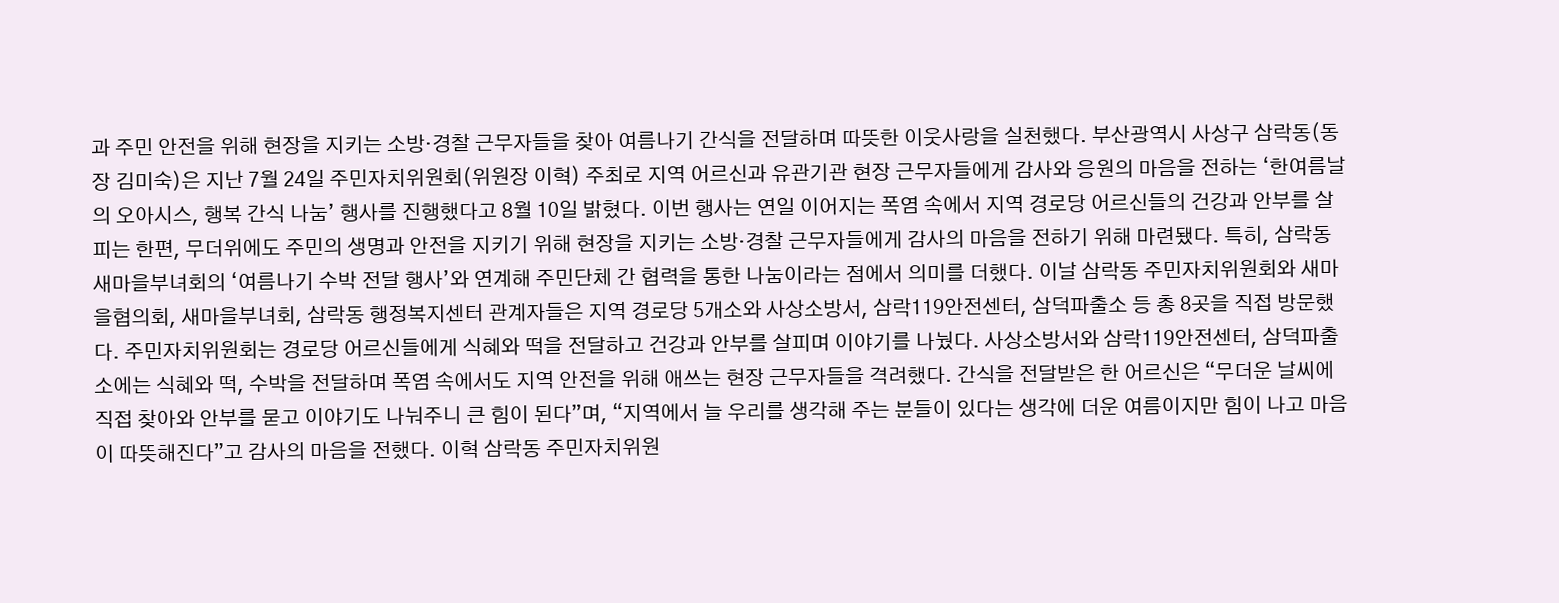과 주민 안전을 위해 현장을 지키는 소방·경찰 근무자들을 찾아 여름나기 간식을 전달하며 따뜻한 이웃사랑을 실천했다. 부산광역시 사상구 삼락동(동장 김미숙)은 지난 7월 24일 주민자치위원회(위원장 이혁) 주최로 지역 어르신과 유관기관 현장 근무자들에게 감사와 응원의 마음을 전하는 ‘한여름날의 오아시스, 행복 간식 나눔’ 행사를 진행했다고 8월 10일 밝혔다. 이번 행사는 연일 이어지는 폭염 속에서 지역 경로당 어르신들의 건강과 안부를 살피는 한편, 무더위에도 주민의 생명과 안전을 지키기 위해 현장을 지키는 소방·경찰 근무자들에게 감사의 마음을 전하기 위해 마련됐다. 특히, 삼락동 새마을부녀회의 ‘여름나기 수박 전달 행사’와 연계해 주민단체 간 협력을 통한 나눔이라는 점에서 의미를 더했다. 이날 삼락동 주민자치위원회와 새마을협의회, 새마을부녀회, 삼락동 행정복지센터 관계자들은 지역 경로당 5개소와 사상소방서, 삼락119안전센터, 삼덕파출소 등 총 8곳을 직접 방문했다. 주민자치위원회는 경로당 어르신들에게 식혜와 떡을 전달하고 건강과 안부를 살피며 이야기를 나눴다. 사상소방서와 삼락119안전센터, 삼덕파출소에는 식혜와 떡, 수박을 전달하며 폭염 속에서도 지역 안전을 위해 애쓰는 현장 근무자들을 격려했다. 간식을 전달받은 한 어르신은 “무더운 날씨에 직접 찾아와 안부를 묻고 이야기도 나눠주니 큰 힘이 된다”며, “지역에서 늘 우리를 생각해 주는 분들이 있다는 생각에 더운 여름이지만 힘이 나고 마음이 따뜻해진다”고 감사의 마음을 전했다. 이혁 삼락동 주민자치위원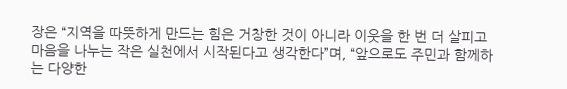장은 “지역을 따뜻하게 만드는 힘은 거창한 것이 아니라 이웃을 한 번 더 살피고 마음을 나누는 작은 실천에서 시작된다고 생각한다”며, “앞으로도 주민과 함께하는 다양한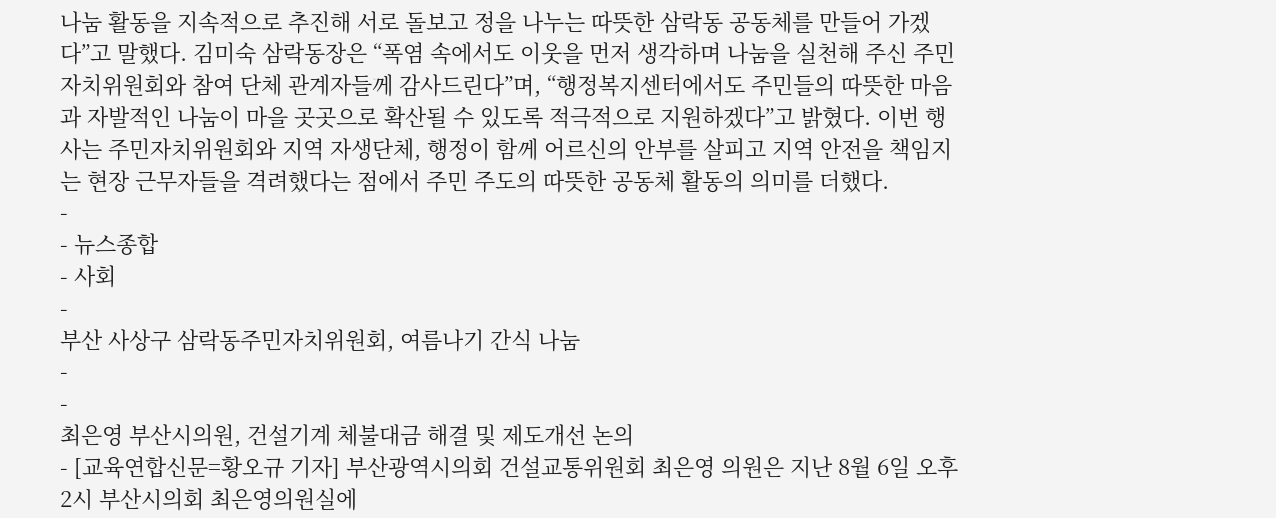나눔 활동을 지속적으로 추진해 서로 돌보고 정을 나누는 따뜻한 삼락동 공동체를 만들어 가겠다”고 말했다. 김미숙 삼락동장은 “폭염 속에서도 이웃을 먼저 생각하며 나눔을 실천해 주신 주민자치위원회와 참여 단체 관계자들께 감사드린다”며, “행정복지센터에서도 주민들의 따뜻한 마음과 자발적인 나눔이 마을 곳곳으로 확산될 수 있도록 적극적으로 지원하겠다”고 밝혔다. 이번 행사는 주민자치위원회와 지역 자생단체, 행정이 함께 어르신의 안부를 살피고 지역 안전을 책임지는 현장 근무자들을 격려했다는 점에서 주민 주도의 따뜻한 공동체 활동의 의미를 더했다.
-
- 뉴스종합
- 사회
-
부산 사상구 삼락동주민자치위원회, 여름나기 간식 나눔
-
-
최은영 부산시의원, 건설기계 체불대금 해결 및 제도개선 논의
- [교육연합신문=황오규 기자] 부산광역시의회 건설교통위원회 최은영 의원은 지난 8월 6일 오후 2시 부산시의회 최은영의원실에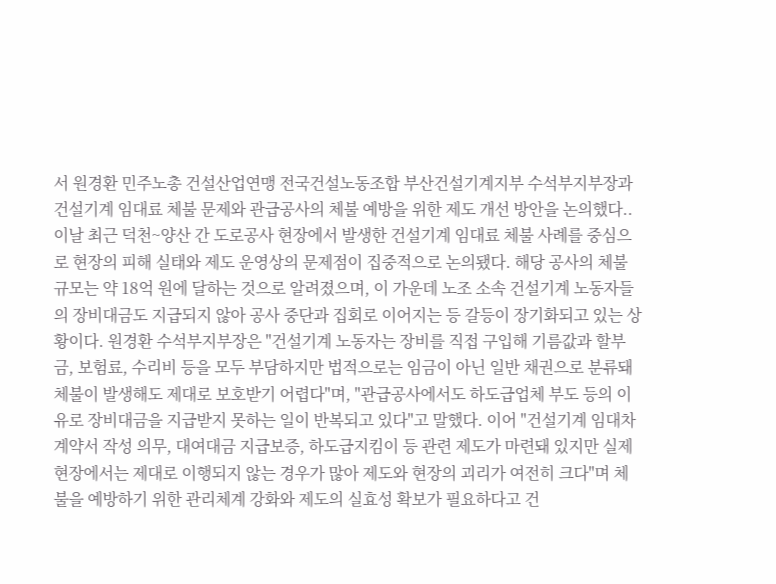서 원경환 민주노총 건설산업연맹 전국건설노동조합 부산건설기계지부 수석부지부장과 건설기계 임대료 체불 문제와 관급공사의 체불 예방을 위한 제도 개선 방안을 논의했다.. 이날 최근 덕천~양산 간 도로공사 현장에서 발생한 건설기계 임대료 체불 사례를 중심으로 현장의 피해 실태와 제도 운영상의 문제점이 집중적으로 논의됐다. 해당 공사의 체불 규모는 약 18억 원에 달하는 것으로 알려졌으며, 이 가운데 노조 소속 건설기계 노동자들의 장비대금도 지급되지 않아 공사 중단과 집회로 이어지는 등 갈등이 장기화되고 있는 상황이다. 원경환 수석부지부장은 "건설기계 노동자는 장비를 직접 구입해 기름값과 할부금, 보험료, 수리비 등을 모두 부담하지만 법적으로는 임금이 아닌 일반 채권으로 분류돼 체불이 발생해도 제대로 보호받기 어렵다"며, "관급공사에서도 하도급업체 부도 등의 이유로 장비대금을 지급받지 못하는 일이 반복되고 있다"고 말했다. 이어 "건설기계 임대차계약서 작성 의무, 대여대금 지급보증, 하도급지킴이 등 관련 제도가 마련돼 있지만 실제 현장에서는 제대로 이행되지 않는 경우가 많아 제도와 현장의 괴리가 여전히 크다"며 체불을 예방하기 위한 관리체계 강화와 제도의 실효성 확보가 필요하다고 건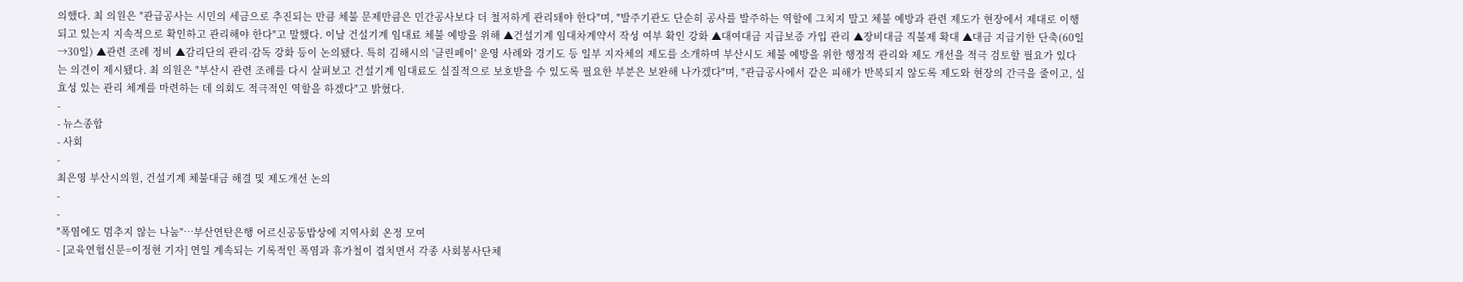의했다. 최 의원은 "관급공사는 시민의 세금으로 추진되는 만큼 체불 문제만큼은 민간공사보다 더 철저하게 관리돼야 한다"며, "발주기관도 단순히 공사를 발주하는 역할에 그치지 말고 체불 예방과 관련 제도가 현장에서 제대로 이행되고 있는지 지속적으로 확인하고 관리해야 한다"고 말했다. 이날 건설기계 임대료 체불 예방을 위해 ▲건설기계 임대차계약서 작성 여부 확인 강화 ▲대여대금 지급보증 가입 관리 ▲장비대금 직불제 확대 ▲대금 지급기한 단축(60일→30일) ▲관련 조례 정비 ▲감리단의 관리·감독 강화 등이 논의됐다. 특히 김해시의 '클린페이' 운영 사례와 경기도 등 일부 지자체의 제도를 소개하며 부산시도 체불 예방을 위한 행정적 관리와 제도 개선을 적극 검토할 필요가 있다는 의견이 제시됐다. 최 의원은 "부산시 관련 조례를 다시 살펴보고 건설기계 임대료도 실질적으로 보호받을 수 있도록 필요한 부분은 보완해 나가겠다"며, "관급공사에서 같은 피해가 반복되지 않도록 제도와 현장의 간극을 줄이고, 실효성 있는 관리 체계를 마련하는 데 의회도 적극적인 역할을 하겠다"고 밝혔다.
-
- 뉴스종합
- 사회
-
최은영 부산시의원, 건설기계 체불대금 해결 및 제도개선 논의
-
-
"폭염에도 멈추지 않는 나눔"…부산연탄은행 어르신공동밥상에 지역사회 온정 모여
- [교육연헙신문=이정현 기자] 연일 계속되는 기록적인 폭염과 휴가철이 겹치면서 각종 사회봉사단체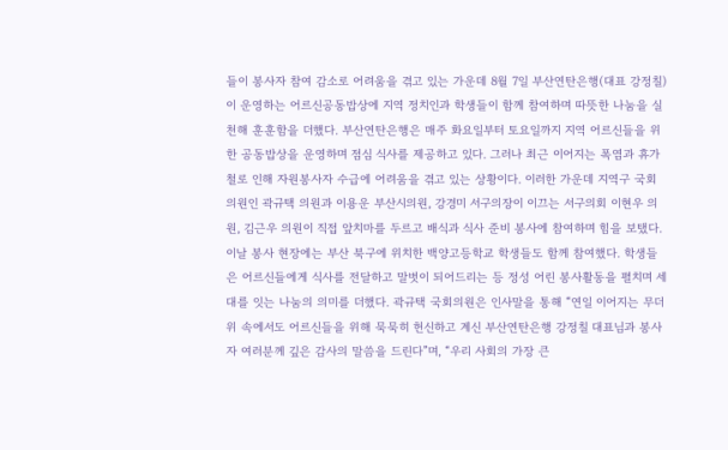들이 봉사자 참여 감소로 어려움을 겪고 있는 가운데 8월 7일 부산연탄은행(대표 강정칠)이 운영하는 어르신공동밥상에 지역 정치인과 학생들이 함께 참여하며 따뜻한 나눔을 실천해 훈훈함을 더했다. 부산연탄은행은 매주 화요일부터 토요일까지 지역 어르신들을 위한 공동밥상을 운영하며 점심 식사를 제공하고 있다. 그러나 최근 이어지는 폭염과 휴가철로 인해 자원봉사자 수급에 어려움을 겪고 있는 상황이다. 이러한 가운데 지역구 국회의원인 곽규택 의원과 이용운 부산시의원, 강경미 서구의장이 이끄는 서구의회 이현우 의원, 김근우 의원이 직접 앞치마를 두르고 배식과 식사 준비 봉사에 참여하며 힘을 보탰다. 이날 봉사 현장에는 부산 북구에 위치한 백양고등학교 학생들도 함께 참여했다. 학생들은 어르신들에게 식사를 전달하고 말벗이 되어드리는 등 정성 어린 봉사활동을 펼치며 세대를 잇는 나눔의 의미를 더했다. 곽규택 국회의원은 인사말을 통해 “연일 이어지는 무더위 속에서도 어르신들을 위해 묵묵히 헌신하고 계신 부산연탄은행 강정칠 대표님과 봉사자 여러분께 깊은 감사의 말씀을 드린다”며, “우리 사회의 가장 큰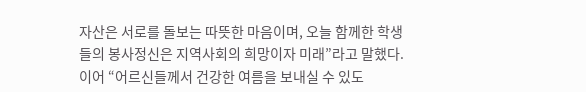자산은 서로를 돌보는 따뜻한 마음이며, 오늘 함께한 학생들의 봉사정신은 지역사회의 희망이자 미래”라고 말했다. 이어 “어르신들께서 건강한 여름을 보내실 수 있도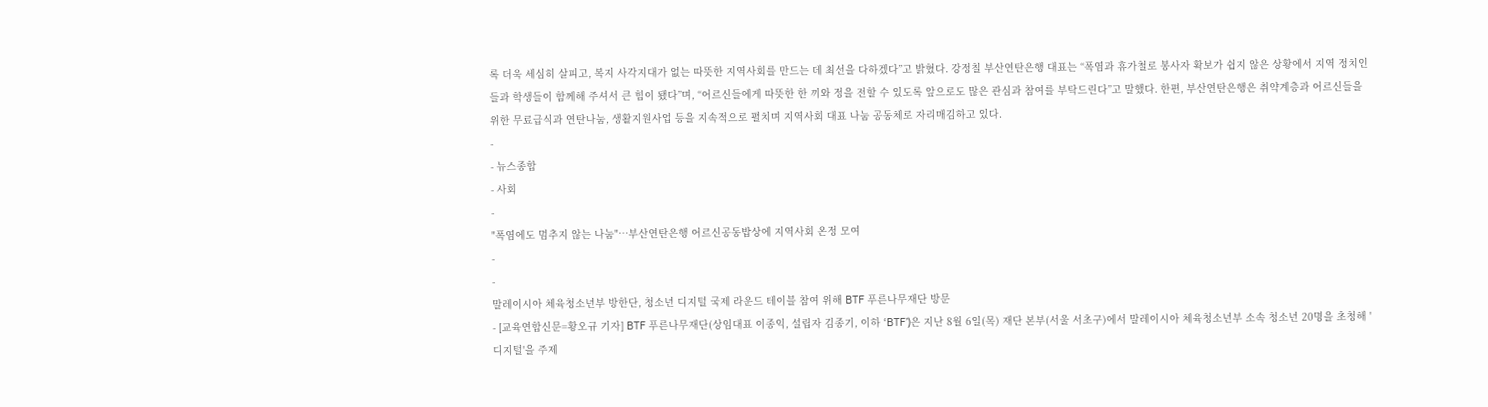록 더욱 세심히 살피고, 복지 사각지대가 없는 따뜻한 지역사회를 만드는 데 최선을 다하겠다”고 밝혔다. 강정칠 부산연탄은행 대표는 “폭염과 휴가철로 봉사자 확보가 쉽지 않은 상황에서 지역 정치인들과 학생들이 함께해 주셔서 큰 힘이 됐다”며, “어르신들에게 따뜻한 한 끼와 정을 전할 수 있도록 앞으로도 많은 관심과 참여를 부탁드린다”고 말했다. 한편, 부산연탄은행은 취약계층과 어르신들을 위한 무료급식과 연탄나눔, 생활지원사업 등을 지속적으로 펼치며 지역사회 대표 나눔 공동체로 자리매김하고 있다.
-
- 뉴스종합
- 사회
-
"폭염에도 멈추지 않는 나눔"…부산연탄은행 어르신공동밥상에 지역사회 온정 모여
-
-
말레이시아 체육청소년부 방한단, 청소년 디지털 국제 라운드 테이블 참여 위해 BTF 푸른나무재단 방문
- [교육연합신문=황오규 기자] BTF 푸른나무재단(상임대표 이종익, 설립자 김종기, 이하 ‘BTF’)은 지난 8월 6일(목) 재단 본부(서울 서초구)에서 말레이시아 체육청소년부 소속 청소년 20명을 초청해 '디지털'을 주제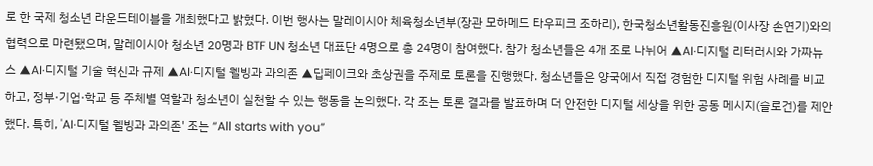로 한 국제 청소년 라운드테이블을 개최했다고 밝혔다. 이번 행사는 말레이시아 체육청소년부(장관 모하메드 타우피크 조하리), 한국청소년활동진흥원(이사장 손연기)와의 협력으로 마련됐으며, 말레이시아 청소년 20명과 BTF UN 청소년 대표단 4명으로 총 24명이 참여했다. 참가 청소년들은 4개 조로 나뉘어 ▲AI·디지털 리터러시와 가짜뉴스 ▲AI·디지털 기술 혁신과 규제 ▲AI·디지털 웰빙과 과의존 ▲딥페이크와 초상권을 주제로 토론을 진행했다. 청소년들은 양국에서 직접 경험한 디지털 위험 사례를 비교하고, 정부·기업·학교 등 주체별 역할과 청소년이 실천할 수 있는 행동을 논의했다. 각 조는 토론 결과를 발표하며 더 안전한 디지털 세상을 위한 공동 메시지(슬로건)를 제안했다. 특히, 'AI·디지털 웰빙과 과의존' 조는 “All starts with you”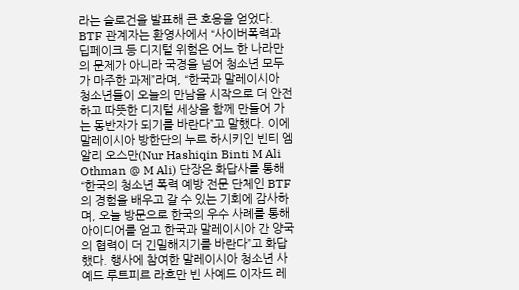라는 슬로건을 발표해 큰 호응을 얻었다. BTF 관계자는 환영사에서 “사이버폭력과 딥페이크 등 디지털 위험은 어느 한 나라만의 문제가 아니라 국경을 넘어 청소년 모두가 마주한 과제”라며, “한국과 말레이시아 청소년들이 오늘의 만남을 시작으로 더 안전하고 따뜻한 디지털 세상을 함께 만들어 가는 동반자가 되기를 바란다”고 말했다. 이에 말레이시아 방한단의 누르 하시키인 빈티 엠 알리 오스만(Nur Hashiqin Binti M Ali Othman @ M Ali) 단장은 화답사를 통해 “한국의 청소년 폭력 예방 전문 단체인 BTF의 경험을 배우고 갈 수 있는 기회에 감사하며, 오늘 방문으로 한국의 우수 사례를 통해 아이디어를 얻고 한국과 말레이시아 간 양국의 협력이 더 긴밀해지기를 바란다”고 화답했다. 행사에 참여한 말레이시아 청소년 사예드 루트피르 라흐만 빈 사예드 이자드 레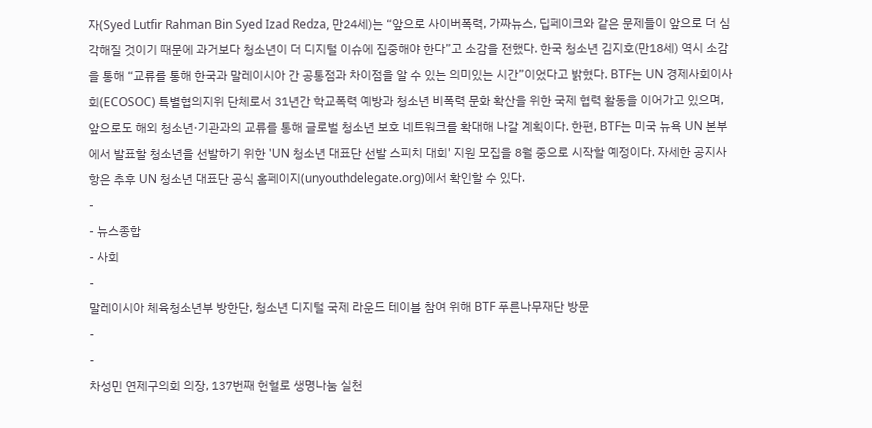자(Syed Lutfir Rahman Bin Syed Izad Redza, 만24세)는 “앞으로 사이버폭력, 가짜뉴스, 딥페이크와 같은 문제들이 앞으로 더 심각해질 것이기 때문에 과거보다 청소년이 더 디지털 이슈에 집중해야 한다”고 소감을 전했다. 한국 청소년 김지호(만18세) 역시 소감을 통해 “교류를 통해 한국과 말레이시아 간 공통점과 차이점을 알 수 있는 의미있는 시간”이었다고 밝혔다. BTF는 UN 경제사회이사회(ECOSOC) 특별협의지위 단체로서 31년간 학교폭력 예방과 청소년 비폭력 문화 확산을 위한 국제 협력 활동을 이어가고 있으며, 앞으로도 해외 청소년·기관과의 교류를 통해 글로벌 청소년 보호 네트워크를 확대해 나갈 계획이다. 한편, BTF는 미국 뉴욕 UN 본부에서 발표할 청소년을 선발하기 위한 'UN 청소년 대표단 선발 스피치 대회' 지원 모집을 8월 중으로 시작할 예정이다. 자세한 공지사항은 추후 UN 청소년 대표단 공식 홈페이지(unyouthdelegate.org)에서 확인할 수 있다.
-
- 뉴스종합
- 사회
-
말레이시아 체육청소년부 방한단, 청소년 디지털 국제 라운드 테이블 참여 위해 BTF 푸른나무재단 방문
-
-
차성민 연제구의회 의장, 137번째 헌혈로 생명나눔 실천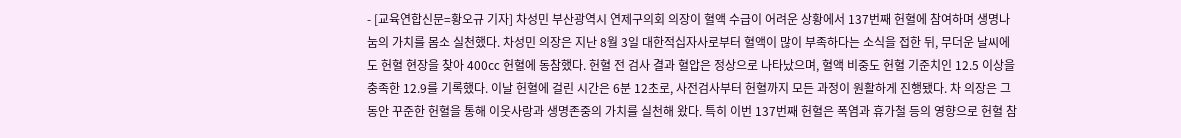- [교육연합신문=황오규 기자] 차성민 부산광역시 연제구의회 의장이 혈액 수급이 어려운 상황에서 137번째 헌혈에 참여하며 생명나눔의 가치를 몸소 실천했다. 차성민 의장은 지난 8월 3일 대한적십자사로부터 혈액이 많이 부족하다는 소식을 접한 뒤, 무더운 날씨에도 헌혈 현장을 찾아 400㏄ 헌혈에 동참했다. 헌혈 전 검사 결과 혈압은 정상으로 나타났으며, 혈액 비중도 헌혈 기준치인 12.5 이상을 충족한 12.9를 기록했다. 이날 헌혈에 걸린 시간은 6분 12초로, 사전검사부터 헌혈까지 모든 과정이 원활하게 진행됐다. 차 의장은 그동안 꾸준한 헌혈을 통해 이웃사랑과 생명존중의 가치를 실천해 왔다. 특히 이번 137번째 헌혈은 폭염과 휴가철 등의 영향으로 헌혈 참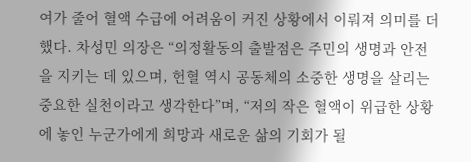여가 줄어 혈액 수급에 어려움이 커진 상황에서 이뤄져 의미를 더했다. 차성민 의장은 “의정활동의 출발점은 주민의 생명과 안전을 지키는 데 있으며, 헌혈 역시 공동체의 소중한 생명을 살리는 중요한 실천이라고 생각한다”며, “저의 작은 혈액이 위급한 상황에 놓인 누군가에게 희망과 새로운 삶의 기회가 될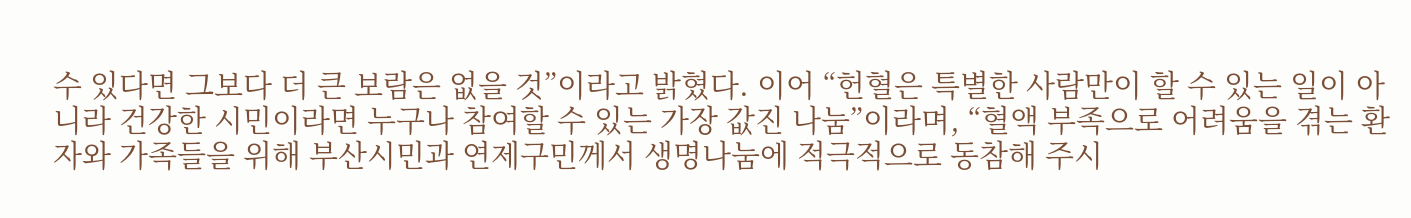수 있다면 그보다 더 큰 보람은 없을 것”이라고 밝혔다. 이어 “헌혈은 특별한 사람만이 할 수 있는 일이 아니라 건강한 시민이라면 누구나 참여할 수 있는 가장 값진 나눔”이라며, “혈액 부족으로 어려움을 겪는 환자와 가족들을 위해 부산시민과 연제구민께서 생명나눔에 적극적으로 동참해 주시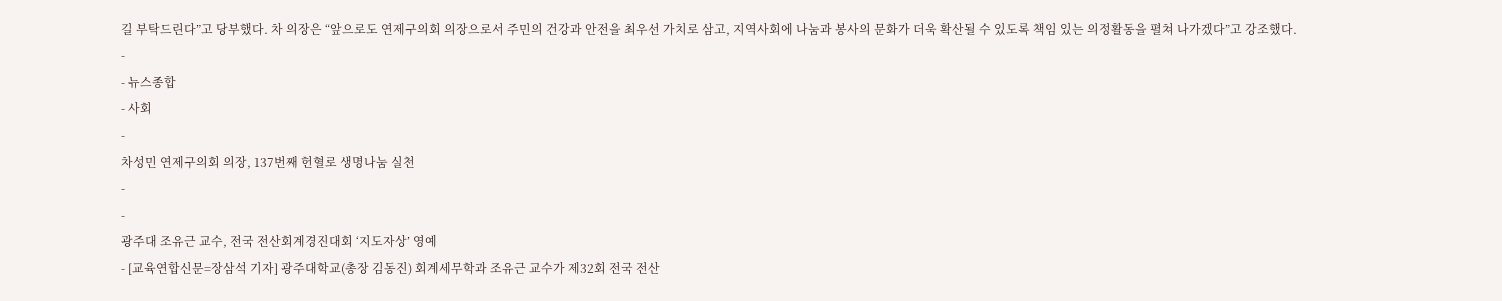길 부탁드린다”고 당부했다. 차 의장은 “앞으로도 연제구의회 의장으로서 주민의 건강과 안전을 최우선 가치로 삼고, 지역사회에 나눔과 봉사의 문화가 더욱 확산될 수 있도록 책임 있는 의정활동을 펼쳐 나가겠다”고 강조했다.
-
- 뉴스종합
- 사회
-
차성민 연제구의회 의장, 137번째 헌혈로 생명나눔 실천
-
-
광주대 조유근 교수, 전국 전산회계경진대회 ‘지도자상’ 영예
- [교육연합신문=장삼석 기자] 광주대학교(총장 김동진) 회계세무학과 조유근 교수가 제32회 전국 전산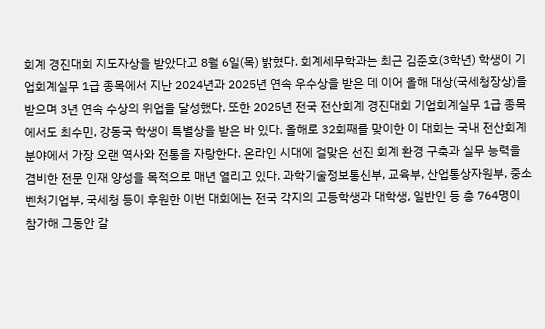회계 경진대회 지도자상을 받았다고 8월 6일(목) 밝혔다. 회계세무학과는 최근 김준호(3학년) 학생이 기업회계실무 1급 종목에서 지난 2024년과 2025년 연속 우수상을 받은 데 이어 올해 대상(국세청장상)을 받으며 3년 연속 수상의 위업을 달성했다. 또한 2025년 전국 전산회계 경진대회 기업회계실무 1급 종목에서도 최수민, 강동국 학생이 특별상을 받은 바 있다. 올해로 32회째를 맞이한 이 대회는 국내 전산회계 분야에서 가장 오랜 역사와 전통을 자랑한다. 온라인 시대에 걸맞은 선진 회계 환경 구축과 실무 능력을 겸비한 전문 인재 양성을 목적으로 매년 열리고 있다. 과학기술정보통신부, 교육부, 산업통상자원부, 중소벤처기업부, 국세청 등이 후원한 이번 대회에는 전국 각지의 고등학생과 대학생, 일반인 등 총 764명이 참가해 그동안 갈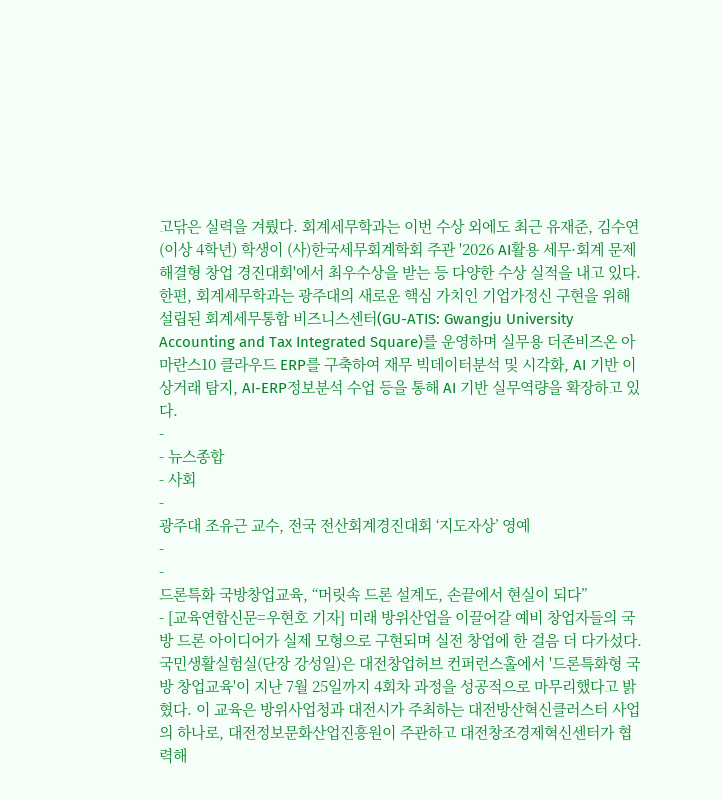고닦은 실력을 겨뤘다. 회계세무학과는 이번 수상 외에도 최근 유재준, 김수연(이상 4학년) 학생이 (사)한국세무회계학회 주관 '2026 AI활용 세무·회계 문제해결형 창업 경진대회'에서 최우수상을 받는 등 다양한 수상 실적을 내고 있다. 한편, 회계세무학과는 광주대의 새로운 핵심 가치인 기업가정신 구현을 위해 설립된 회계세무통합 비즈니스센터(GU-ATIS: Gwangju University Accounting and Tax Integrated Square)를 운영하며 실무용 더존비즈온 아마란스10 클라우드 ERP를 구축하여 재무 빅데이터분석 및 시각화, AI 기반 이상거래 탐지, AI-ERP정보분석 수업 등을 통해 AI 기반 실무역량을 확장하고 있다.
-
- 뉴스종합
- 사회
-
광주대 조유근 교수, 전국 전산회계경진대회 ‘지도자상’ 영예
-
-
드론특화 국방창업교육, “머릿속 드론 설계도, 손끝에서 현실이 되다”
- [교육연합신문=우현호 기자] 미래 방위산업을 이끌어갈 예비 창업자들의 국방 드론 아이디어가 실제 모형으로 구현되며 실전 창업에 한 걸음 더 다가섰다. 국민생활실험실(단장 강성일)은 대전창업허브 컨퍼런스홀에서 '드론특화형 국방 창업교육'이 지난 7월 25일까지 4회차 과정을 성공적으로 마무리했다고 밝혔다. 이 교육은 방위사업청과 대전시가 주최하는 대전방산혁신클러스터 사업의 하나로, 대전정보문화산업진흥원이 주관하고 대전창조경제혁신센터가 협력해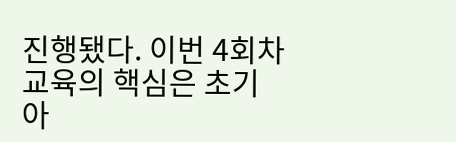진행됐다. 이번 4회차 교육의 핵심은 초기 아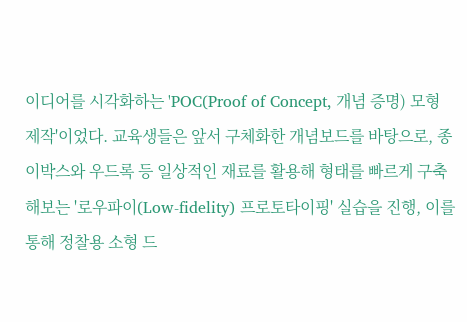이디어를 시각화하는 'POC(Proof of Concept, 개념 증명) 모형 제작'이었다. 교육생들은 앞서 구체화한 개념보드를 바탕으로, 종이박스와 우드록 등 일상적인 재료를 활용해 형태를 빠르게 구축해보는 '로우파이(Low-fidelity) 프로토타이핑' 실습을 진행, 이를 통해 정찰용 소형 드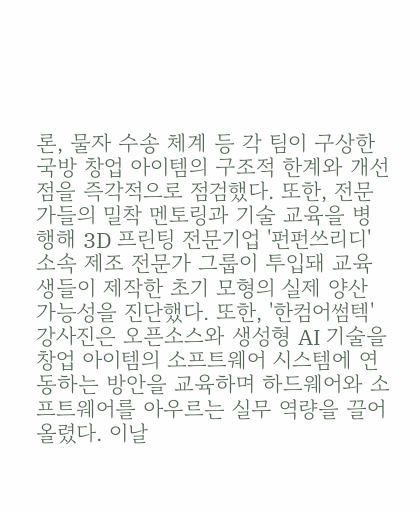론, 물자 수송 체계 등 각 팀이 구상한 국방 창업 아이템의 구조적 한계와 개선점을 즉각적으로 점검했다. 또한, 전문가들의 밀착 멘토링과 기술 교육을 병행해 3D 프린팅 전문기업 '펀펀쓰리디' 소속 제조 전문가 그룹이 투입돼 교육생들이 제작한 초기 모형의 실제 양산 가능성을 진단했다. 또한, '한컴어썸텍' 강사진은 오픈소스와 생성형 AI 기술을 창업 아이템의 소프트웨어 시스템에 연동하는 방안을 교육하며 하드웨어와 소프트웨어를 아우르는 실무 역량을 끌어올렸다. 이날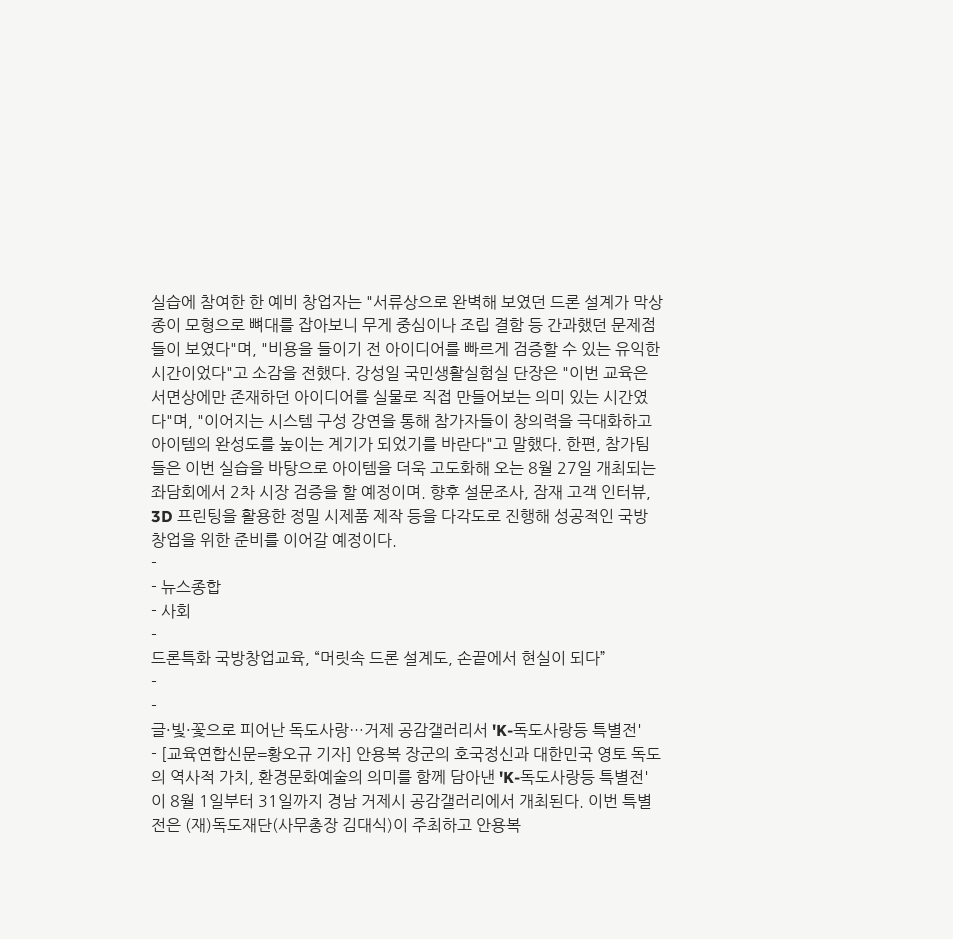실습에 참여한 한 예비 창업자는 "서류상으로 완벽해 보였던 드론 설계가 막상 종이 모형으로 뼈대를 잡아보니 무게 중심이나 조립 결함 등 간과했던 문제점들이 보였다"며, "비용을 들이기 전 아이디어를 빠르게 검증할 수 있는 유익한 시간이었다"고 소감을 전했다. 강성일 국민생활실험실 단장은 "이번 교육은 서면상에만 존재하던 아이디어를 실물로 직접 만들어보는 의미 있는 시간였다"며, "이어지는 시스템 구성 강연을 통해 참가자들이 창의력을 극대화하고 아이템의 완성도를 높이는 계기가 되었기를 바란다"고 말했다. 한편, 참가팀들은 이번 실습을 바탕으로 아이템을 더욱 고도화해 오는 8월 27일 개최되는 좌담회에서 2차 시장 검증을 할 예정이며. 향후 설문조사, 잠재 고객 인터뷰, 3D 프린팅을 활용한 정밀 시제품 제작 등을 다각도로 진행해 성공적인 국방 창업을 위한 준비를 이어갈 예정이다.
-
- 뉴스종합
- 사회
-
드론특화 국방창업교육, “머릿속 드론 설계도, 손끝에서 현실이 되다”
-
-
글·빛·꽃으로 피어난 독도사랑…거제 공감갤러리서 'K-독도사랑등 특별전'
- [교육연합신문=황오규 기자] 안용복 장군의 호국정신과 대한민국 영토 독도의 역사적 가치, 환경문화예술의 의미를 함께 담아낸 'K-독도사랑등 특별전'이 8월 1일부터 31일까지 경남 거제시 공감갤러리에서 개최된다. 이번 특별전은 (재)독도재단(사무총장 김대식)이 주최하고 안용복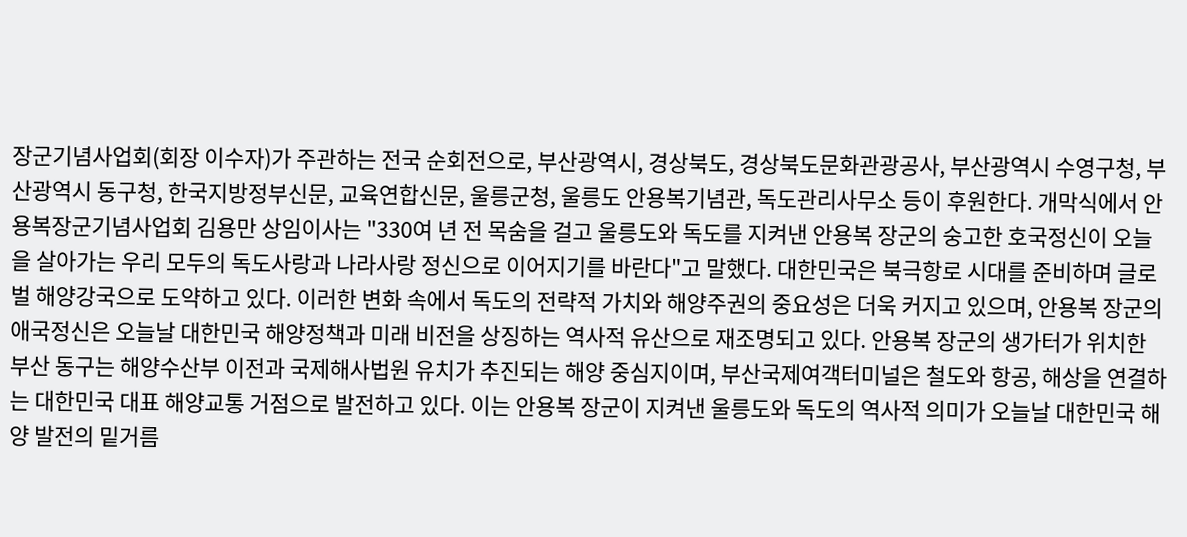장군기념사업회(회장 이수자)가 주관하는 전국 순회전으로, 부산광역시, 경상북도, 경상북도문화관광공사, 부산광역시 수영구청, 부산광역시 동구청, 한국지방정부신문, 교육연합신문, 울릉군청, 울릉도 안용복기념관, 독도관리사무소 등이 후원한다. 개막식에서 안용복장군기념사업회 김용만 상임이사는 "330여 년 전 목숨을 걸고 울릉도와 독도를 지켜낸 안용복 장군의 숭고한 호국정신이 오늘을 살아가는 우리 모두의 독도사랑과 나라사랑 정신으로 이어지기를 바란다"고 말했다. 대한민국은 북극항로 시대를 준비하며 글로벌 해양강국으로 도약하고 있다. 이러한 변화 속에서 독도의 전략적 가치와 해양주권의 중요성은 더욱 커지고 있으며, 안용복 장군의 애국정신은 오늘날 대한민국 해양정책과 미래 비전을 상징하는 역사적 유산으로 재조명되고 있다. 안용복 장군의 생가터가 위치한 부산 동구는 해양수산부 이전과 국제해사법원 유치가 추진되는 해양 중심지이며, 부산국제여객터미널은 철도와 항공, 해상을 연결하는 대한민국 대표 해양교통 거점으로 발전하고 있다. 이는 안용복 장군이 지켜낸 울릉도와 독도의 역사적 의미가 오늘날 대한민국 해양 발전의 밑거름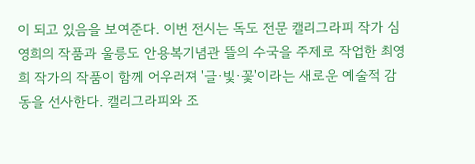이 되고 있음을 보여준다. 이번 전시는 독도 전문 캘리그라피 작가 심영희의 작품과 울릉도 안용복기념관 뜰의 수국을 주제로 작업한 최영희 작가의 작품이 함께 어우러져 '글·빛·꽃'이라는 새로운 예술적 감동을 선사한다. 캘리그라피와 조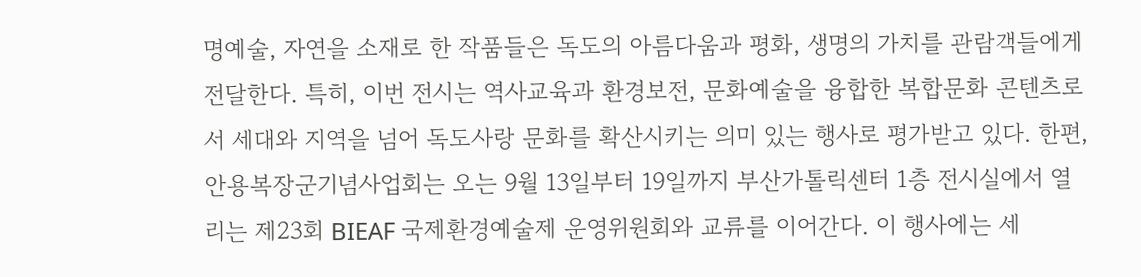명예술, 자연을 소재로 한 작품들은 독도의 아름다움과 평화, 생명의 가치를 관람객들에게 전달한다. 특히, 이번 전시는 역사교육과 환경보전, 문화예술을 융합한 복합문화 콘텐츠로서 세대와 지역을 넘어 독도사랑 문화를 확산시키는 의미 있는 행사로 평가받고 있다. 한편, 안용복장군기념사업회는 오는 9월 13일부터 19일까지 부산가톨릭센터 1층 전시실에서 열리는 제23회 BIEAF 국제환경예술제 운영위원회와 교류를 이어간다. 이 행사에는 세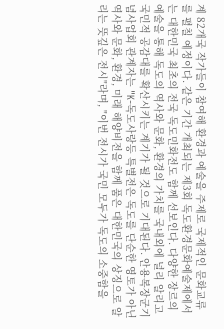계 82개국 작가들이 참여해 환경과 예술을 주제로 국제적인 문화교류를 펼칠 예정이다. 같은 기간 개최되는 제3회 독도환경문화예술제에서는 대한민국 최초의 전국 독도민화전도 함께 선보인다. 다양한 장르의 예술을 통해 독도의 역사와 문화, 환경의 가치를 국내외에 널리 알리고 국민적 공감대를 확산시키는 계기가 될 것으로 기대된다. 안용복장군기념사업회 관계자는 "K-독도사랑등 특별전은 독도를 단순한 영토가 아닌 역사와 문화, 환경, 미래 해양비전을 함께 품은 대한민국의 상징으로 알리는 뜻깊은 전시"라며, "이번 전시가 국민 모두가 독도의 소중함을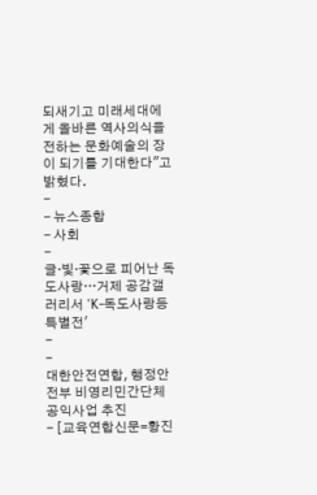되새기고 미래세대에게 올바른 역사의식을 전하는 문화예술의 장이 되기를 기대한다"고 밝혔다.
-
- 뉴스종합
- 사회
-
글·빛·꽃으로 피어난 독도사랑…거제 공감갤러리서 'K-독도사랑등 특별전'
-
-
대한안전연합, 행정안전부 비영리민간단체 공익사업 추진
- [교육연합신문=황진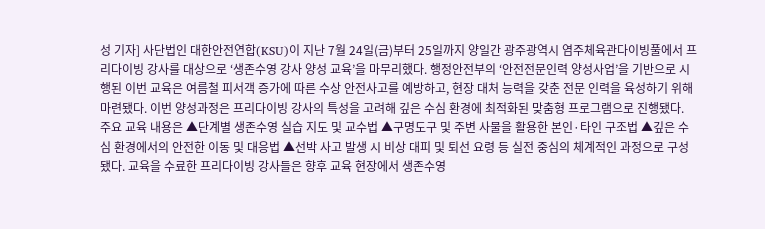성 기자] 사단법인 대한안전연합(KSU)이 지난 7월 24일(금)부터 25일까지 양일간 광주광역시 염주체육관다이빙풀에서 프리다이빙 강사를 대상으로 ‘생존수영 강사 양성 교육’을 마무리했다. 행정안전부의 ‘안전전문인력 양성사업’을 기반으로 시행된 이번 교육은 여름철 피서객 증가에 따른 수상 안전사고를 예방하고, 현장 대처 능력을 갖춘 전문 인력을 육성하기 위해 마련됐다. 이번 양성과정은 프리다이빙 강사의 특성을 고려해 깊은 수심 환경에 최적화된 맞춤형 프로그램으로 진행됐다. 주요 교육 내용은 ▲단계별 생존수영 실습 지도 및 교수법 ▲구명도구 및 주변 사물을 활용한 본인·타인 구조법 ▲깊은 수심 환경에서의 안전한 이동 및 대응법 ▲선박 사고 발생 시 비상 대피 및 퇴선 요령 등 실전 중심의 체계적인 과정으로 구성됐다. 교육을 수료한 프리다이빙 강사들은 향후 교육 현장에서 생존수영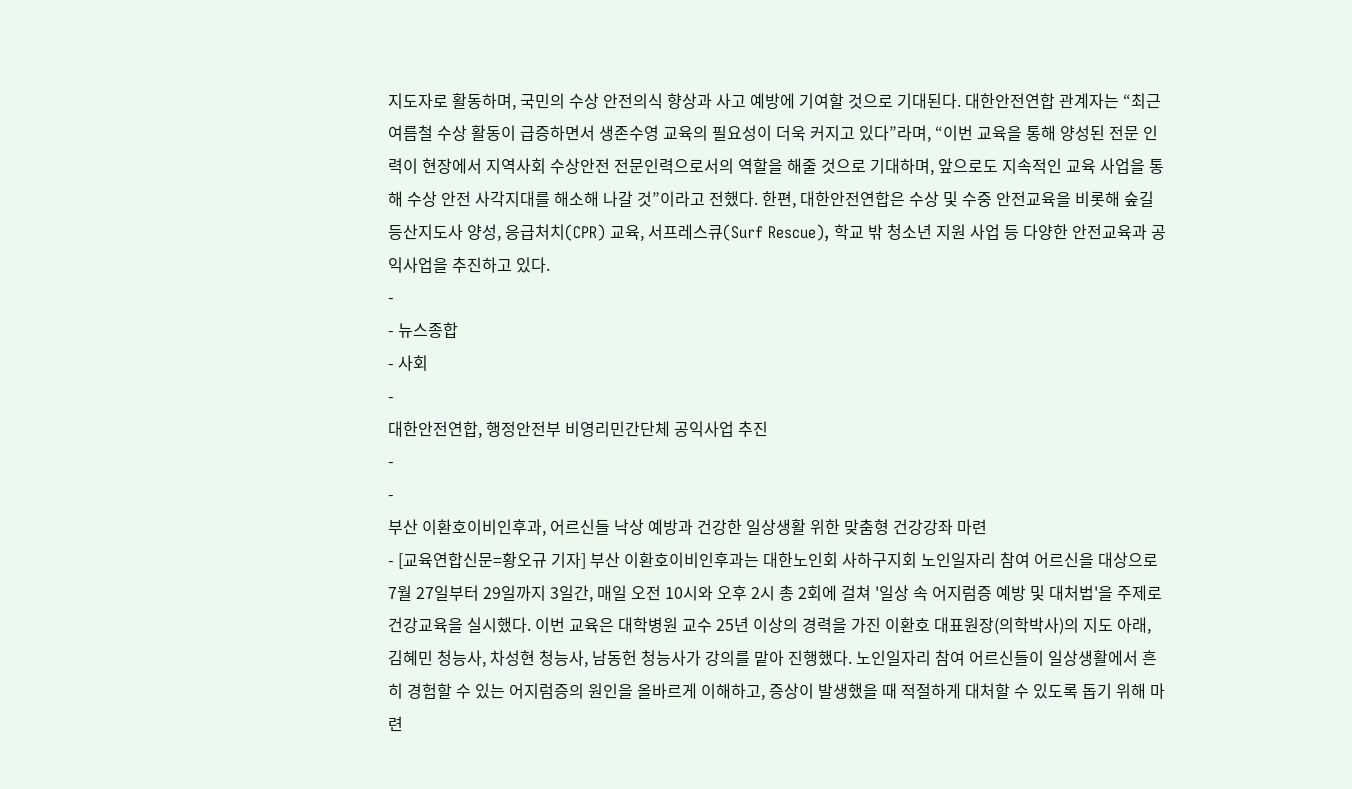지도자로 활동하며, 국민의 수상 안전의식 향상과 사고 예방에 기여할 것으로 기대된다. 대한안전연합 관계자는 “최근 여름철 수상 활동이 급증하면서 생존수영 교육의 필요성이 더욱 커지고 있다”라며, “이번 교육을 통해 양성된 전문 인력이 현장에서 지역사회 수상안전 전문인력으로서의 역할을 해줄 것으로 기대하며, 앞으로도 지속적인 교육 사업을 통해 수상 안전 사각지대를 해소해 나갈 것”이라고 전했다. 한편, 대한안전연합은 수상 및 수중 안전교육을 비롯해 숲길등산지도사 양성, 응급처치(CPR) 교육, 서프레스큐(Surf Rescue), 학교 밖 청소년 지원 사업 등 다양한 안전교육과 공익사업을 추진하고 있다.
-
- 뉴스종합
- 사회
-
대한안전연합, 행정안전부 비영리민간단체 공익사업 추진
-
-
부산 이환호이비인후과, 어르신들 낙상 예방과 건강한 일상생활 위한 맞춤형 건강강좌 마련
- [교육연합신문=황오규 기자] 부산 이환호이비인후과는 대한노인회 사하구지회 노인일자리 참여 어르신을 대상으로 7월 27일부터 29일까지 3일간, 매일 오전 10시와 오후 2시 총 2회에 걸쳐 '일상 속 어지럼증 예방 및 대처법'을 주제로 건강교육을 실시했다. 이번 교육은 대학병원 교수 25년 이상의 경력을 가진 이환호 대표원장(의학박사)의 지도 아래, 김혜민 청능사, 차성현 청능사, 남동헌 청능사가 강의를 맡아 진행했다. 노인일자리 참여 어르신들이 일상생활에서 흔히 경험할 수 있는 어지럼증의 원인을 올바르게 이해하고, 증상이 발생했을 때 적절하게 대처할 수 있도록 돕기 위해 마련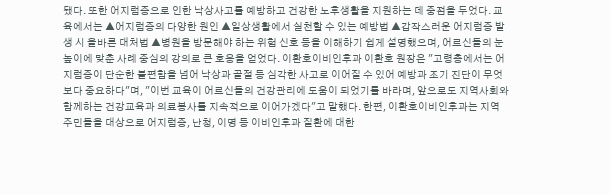됐다. 또한 어지럼증으로 인한 낙상사고를 예방하고 건강한 노후생활을 지원하는 데 중점을 두었다. 교육에서는 ▲어지럼증의 다양한 원인 ▲일상생활에서 실천할 수 있는 예방법 ▲갑작스러운 어지럼증 발생 시 올바른 대처법 ▲병원을 방문해야 하는 위험 신호 등을 이해하기 쉽게 설명했으며, 어르신들의 눈높이에 맞춘 사례 중심의 강의로 큰 호응을 얻었다. 이환호이비인후과 이환호 원장은 "고령층에서는 어지럼증이 단순한 불편함을 넘어 낙상과 골절 등 심각한 사고로 이어질 수 있어 예방과 조기 진단이 무엇보다 중요하다"며, "이번 교육이 어르신들의 건강관리에 도움이 되었기를 바라며, 앞으로도 지역사회와 함께하는 건강교육과 의료봉사를 지속적으로 이어가겠다"고 말했다. 한편, 이환호이비인후과는 지역 주민들을 대상으로 어지럼증, 난청, 이명 등 이비인후과 질환에 대한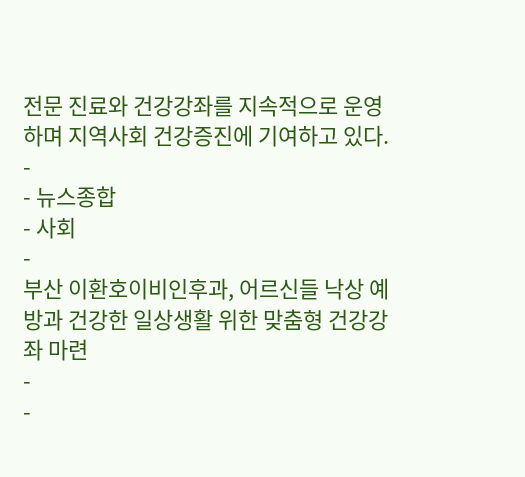전문 진료와 건강강좌를 지속적으로 운영하며 지역사회 건강증진에 기여하고 있다.
-
- 뉴스종합
- 사회
-
부산 이환호이비인후과, 어르신들 낙상 예방과 건강한 일상생활 위한 맞춤형 건강강좌 마련
-
-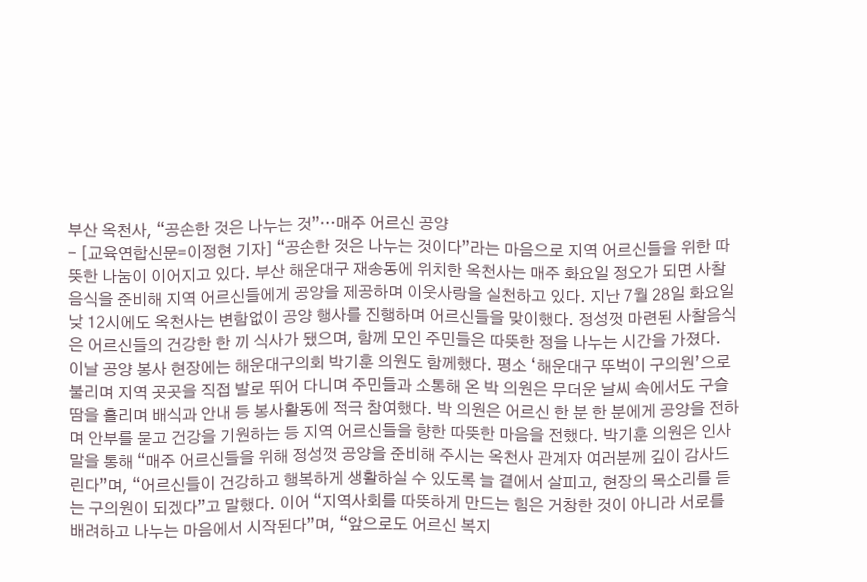부산 옥천사, “공손한 것은 나누는 것”…매주 어르신 공양
- [교육연합신문=이정현 기자] “공손한 것은 나누는 것이다”라는 마음으로 지역 어르신들을 위한 따뜻한 나눔이 이어지고 있다. 부산 해운대구 재송동에 위치한 옥천사는 매주 화요일 정오가 되면 사찰음식을 준비해 지역 어르신들에게 공양을 제공하며 이웃사랑을 실천하고 있다. 지난 7월 28일 화요일 낮 12시에도 옥천사는 변함없이 공양 행사를 진행하며 어르신들을 맞이했다. 정성껏 마련된 사찰음식은 어르신들의 건강한 한 끼 식사가 됐으며, 함께 모인 주민들은 따뜻한 정을 나누는 시간을 가졌다. 이날 공양 봉사 현장에는 해운대구의회 박기훈 의원도 함께했다. 평소 ‘해운대구 뚜벅이 구의원’으로 불리며 지역 곳곳을 직접 발로 뛰어 다니며 주민들과 소통해 온 박 의원은 무더운 날씨 속에서도 구슬땀을 흘리며 배식과 안내 등 봉사활동에 적극 참여했다. 박 의원은 어르신 한 분 한 분에게 공양을 전하며 안부를 묻고 건강을 기원하는 등 지역 어르신들을 향한 따뜻한 마음을 전했다. 박기훈 의원은 인사말을 통해 “매주 어르신들을 위해 정성껏 공양을 준비해 주시는 옥천사 관계자 여러분께 깊이 감사드린다”며, “어르신들이 건강하고 행복하게 생활하실 수 있도록 늘 곁에서 살피고, 현장의 목소리를 듣는 구의원이 되겠다”고 말했다. 이어 “지역사회를 따뜻하게 만드는 힘은 거창한 것이 아니라 서로를 배려하고 나누는 마음에서 시작된다”며, “앞으로도 어르신 복지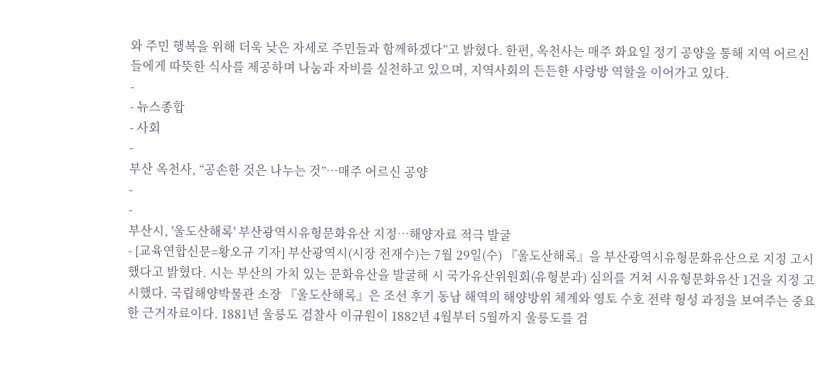와 주민 행복을 위해 더욱 낮은 자세로 주민들과 함께하겠다”고 밝혔다. 한편, 옥천사는 매주 화요일 정기 공양을 통해 지역 어르신들에게 따뜻한 식사를 제공하며 나눔과 자비를 실천하고 있으며, 지역사회의 든든한 사랑방 역할을 이어가고 있다.
-
- 뉴스종합
- 사회
-
부산 옥천사, “공손한 것은 나누는 것”…매주 어르신 공양
-
-
부산시, '울도산해록' 부산광역시유형문화유산 지정…해양자료 적극 발굴
- [교육연합신문=황오규 기자] 부산광역시(시장 전재수)는 7월 29일(수) 『울도산해록』을 부산광역시유형문화유산으로 지정 고시했다고 밝혔다. 시는 부산의 가치 있는 문화유산을 발굴해 시 국가유산위원회(유형분과) 심의를 거쳐 시유형문화유산 1건을 지정 고시했다. 국립해양박물관 소장 『울도산해록』은 조선 후기 동남 해역의 해양방위 체계와 영토 수호 전략 형성 과정을 보여주는 중요한 근거자료이다. 1881년 울릉도 검찰사 이규원이 1882년 4월부터 5월까지 울릉도를 검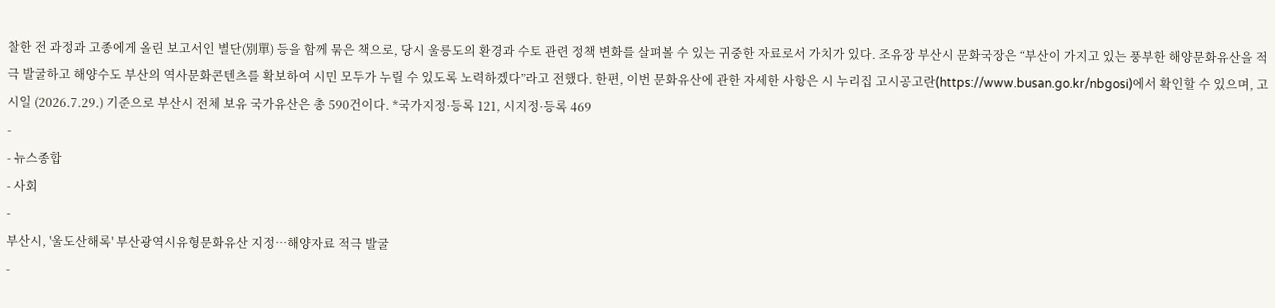찰한 전 과정과 고종에게 올린 보고서인 별단(別單) 등을 함께 묶은 책으로, 당시 울릉도의 환경과 수토 관련 정책 변화를 살펴볼 수 있는 귀중한 자료로서 가치가 있다. 조유장 부산시 문화국장은 “부산이 가지고 있는 풍부한 해양문화유산을 적극 발굴하고 해양수도 부산의 역사문화콘텐츠를 확보하여 시민 모두가 누릴 수 있도록 노력하겠다”라고 전했다. 한편, 이번 문화유산에 관한 자세한 사항은 시 누리집 고시공고란(https://www.busan.go.kr/nbgosi)에서 확인할 수 있으며, 고시일 (2026.7.29.) 기준으로 부산시 전체 보유 국가유산은 총 590건이다. *국가지정·등록 121, 시지정·등록 469
-
- 뉴스종합
- 사회
-
부산시, '울도산해록' 부산광역시유형문화유산 지정…해양자료 적극 발굴
-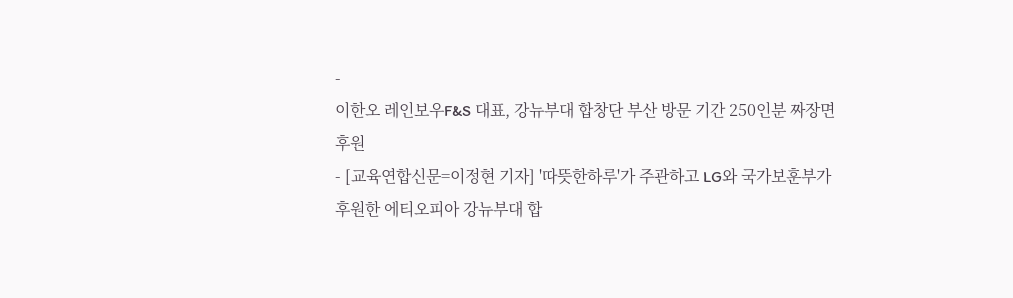-
이한오 레인보우F&S 대표, 강뉴부대 합창단 부산 방문 기간 250인분 짜장면 후원
- [교육연합신문=이정현 기자] '따뜻한하루'가 주관하고 LG와 국가보훈부가 후원한 에티오피아 강뉴부대 합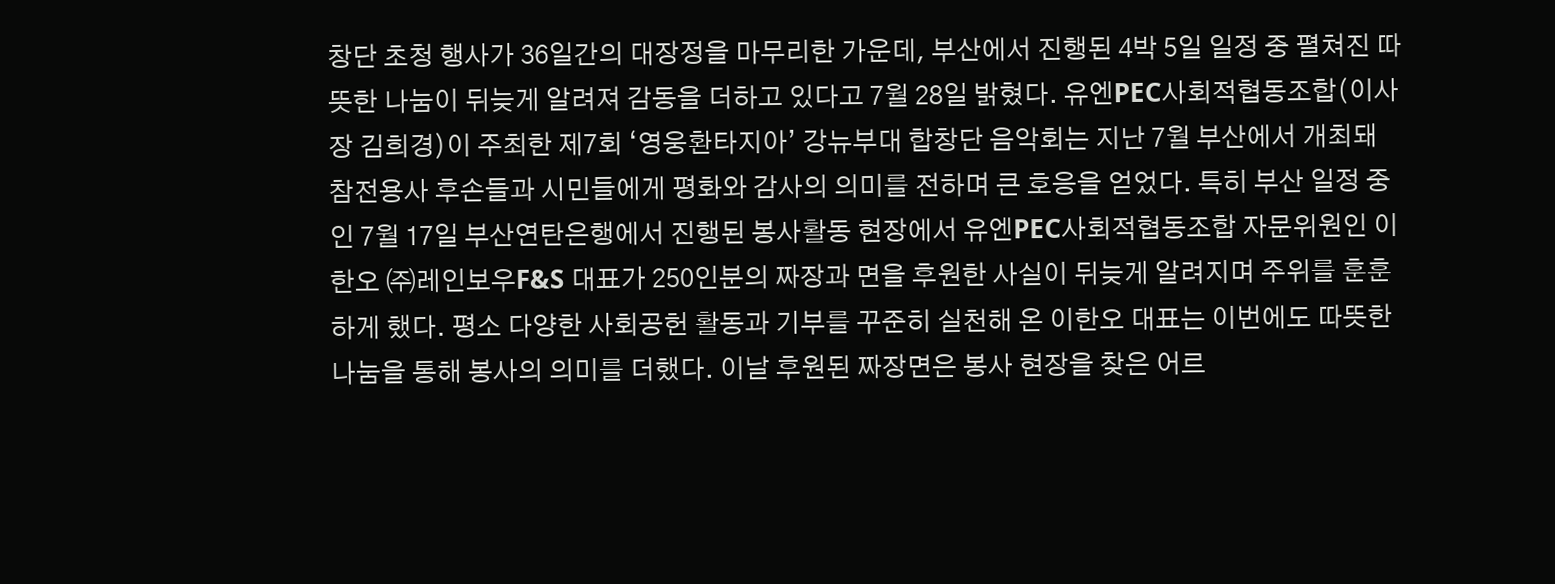창단 초청 행사가 36일간의 대장정을 마무리한 가운데, 부산에서 진행된 4박 5일 일정 중 펼쳐진 따뜻한 나눔이 뒤늦게 알려져 감동을 더하고 있다고 7월 28일 밝혔다. 유엔PEC사회적협동조합(이사장 김희경)이 주최한 제7회 ‘영웅환타지아’ 강뉴부대 합창단 음악회는 지난 7월 부산에서 개최돼 참전용사 후손들과 시민들에게 평화와 감사의 의미를 전하며 큰 호응을 얻었다. 특히 부산 일정 중인 7월 17일 부산연탄은행에서 진행된 봉사활동 현장에서 유엔PEC사회적협동조합 자문위원인 이한오 ㈜레인보우F&S 대표가 250인분의 짜장과 면을 후원한 사실이 뒤늦게 알려지며 주위를 훈훈하게 했다. 평소 다양한 사회공헌 활동과 기부를 꾸준히 실천해 온 이한오 대표는 이번에도 따뜻한 나눔을 통해 봉사의 의미를 더했다. 이날 후원된 짜장면은 봉사 현장을 찾은 어르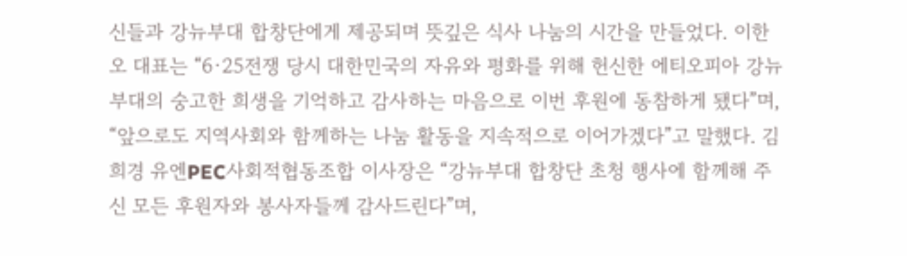신들과 강뉴부대 합창단에게 제공되며 뜻깊은 식사 나눔의 시간을 만들었다. 이한오 대표는 “6·25전쟁 당시 대한민국의 자유와 평화를 위해 헌신한 에티오피아 강뉴부대의 숭고한 희생을 기억하고 감사하는 마음으로 이번 후원에 동참하게 됐다”며, “앞으로도 지역사회와 함께하는 나눔 활동을 지속적으로 이어가겠다”고 말했다. 김희경 유엔PEC사회적협동조합 이사장은 “강뉴부대 합창단 초청 행사에 함께해 주신 모든 후원자와 봉사자들께 감사드린다”며,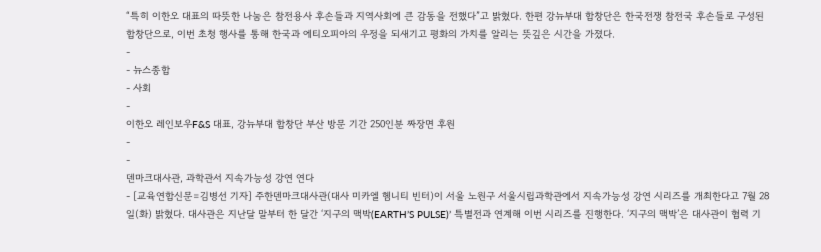“특히 이한오 대표의 따뜻한 나눔은 참전용사 후손들과 지역사회에 큰 감동을 전했다”고 밝혔다. 한편 강뉴부대 합창단은 한국전쟁 참전국 후손들로 구성된 합창단으로, 이번 초청 행사를 통해 한국과 에티오피아의 우정을 되새기고 평화의 가치를 알리는 뜻깊은 시간을 가졌다.
-
- 뉴스종합
- 사회
-
이한오 레인보우F&S 대표, 강뉴부대 합창단 부산 방문 기간 250인분 짜장면 후원
-
-
덴마크대사관, 과학관서 지속가능성 강연 연다
- [교육연합신문=김병선 기자] 주한덴마크대사관(대사 미카엘 헴니티 빈터)이 서울 노원구 서울시립과학관에서 지속가능성 강연 시리즈를 개최한다고 7월 28일(화) 밝혔다. 대사관은 지난달 말부터 한 달간 ‘지구의 맥박(EARTH’S PULSE)’ 특별전과 연계해 이번 시리즈를 진행한다. ‘지구의 맥박’은 대사관이 협력 기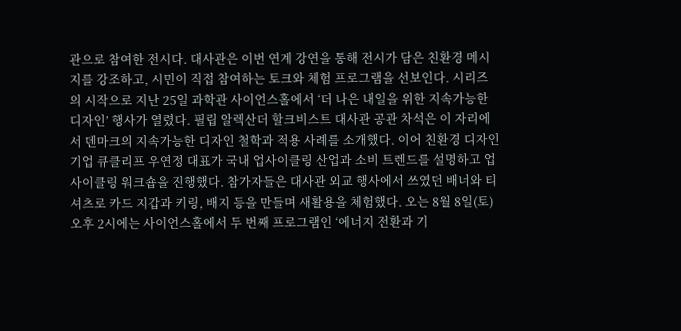관으로 참여한 전시다. 대사관은 이번 연계 강연을 통해 전시가 담은 친환경 메시지를 강조하고, 시민이 직접 참여하는 토크와 체험 프로그램을 선보인다. 시리즈의 시작으로 지난 25일 과학관 사이언스홀에서 ‘더 나은 내일을 위한 지속가능한 디자인’ 행사가 열렸다. 필립 알렉산더 할크비스트 대사관 공관 차석은 이 자리에서 덴마크의 지속가능한 디자인 철학과 적용 사례를 소개했다. 이어 친환경 디자인 기업 큐클리프 우연정 대표가 국내 업사이클링 산업과 소비 트렌드를 설명하고 업사이클링 워크숍을 진행했다. 참가자들은 대사관 외교 행사에서 쓰였던 배너와 티셔츠로 카드 지갑과 키링, 배지 등을 만들며 새활용을 체험했다. 오는 8월 8일(토) 오후 2시에는 사이언스홀에서 두 번째 프로그램인 ‘에너지 전환과 기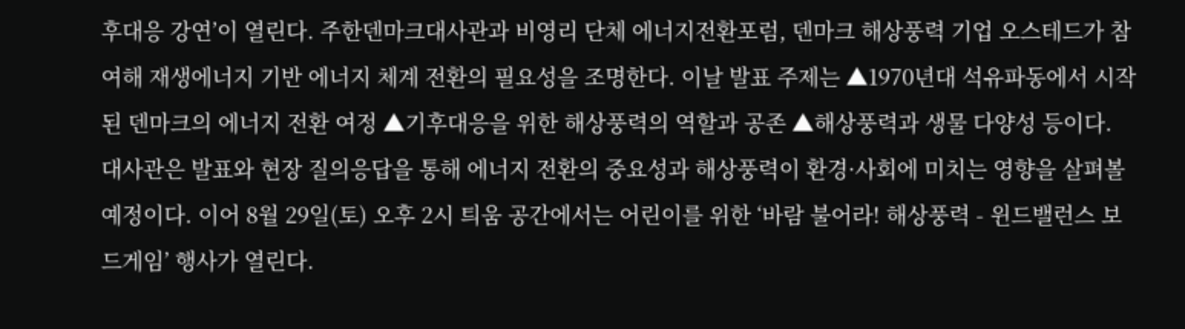후대응 강연’이 열린다. 주한덴마크대사관과 비영리 단체 에너지전환포럼, 덴마크 해상풍력 기업 오스테드가 참여해 재생에너지 기반 에너지 체계 전환의 필요성을 조명한다. 이날 발표 주제는 ▲1970년대 석유파동에서 시작된 덴마크의 에너지 전환 여정 ▲기후대응을 위한 해상풍력의 역할과 공존 ▲해상풍력과 생물 다양성 등이다. 대사관은 발표와 현장 질의응답을 통해 에너지 전환의 중요성과 해상풍력이 환경·사회에 미치는 영향을 살펴볼 예정이다. 이어 8월 29일(토) 오후 2시 틔움 공간에서는 어린이를 위한 ‘바람 불어라! 해상풍력 - 윈드밸런스 보드게임’ 행사가 열린다.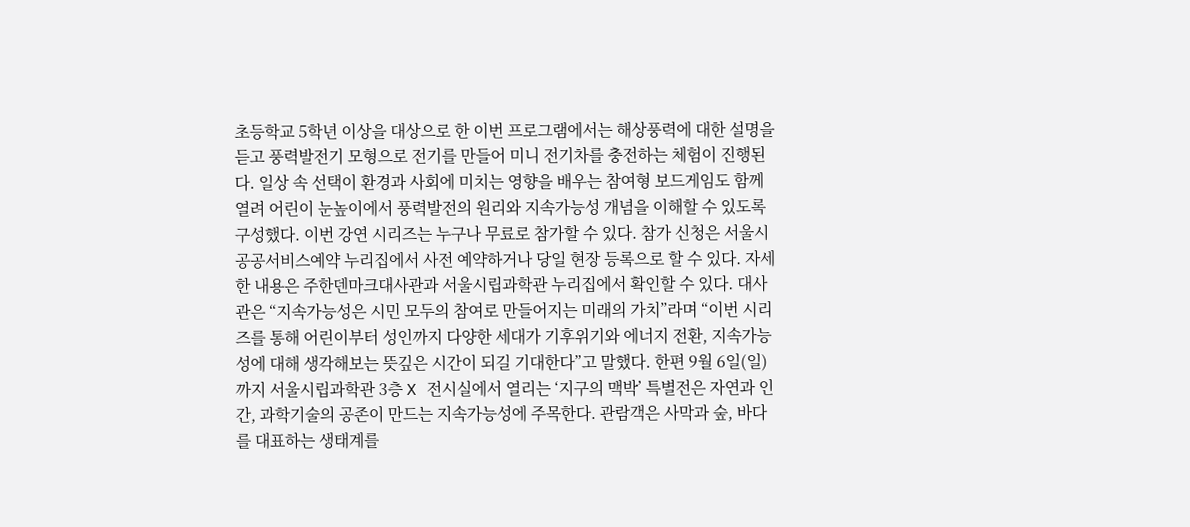초등학교 5학년 이상을 대상으로 한 이번 프로그램에서는 해상풍력에 대한 설명을 듣고 풍력발전기 모형으로 전기를 만들어 미니 전기차를 충전하는 체험이 진행된다. 일상 속 선택이 환경과 사회에 미치는 영향을 배우는 참여형 보드게임도 함께 열려 어린이 눈높이에서 풍력발전의 원리와 지속가능성 개념을 이해할 수 있도록 구성했다. 이번 강연 시리즈는 누구나 무료로 참가할 수 있다. 참가 신청은 서울시 공공서비스예약 누리집에서 사전 예약하거나 당일 현장 등록으로 할 수 있다. 자세한 내용은 주한덴마크대사관과 서울시립과학관 누리집에서 확인할 수 있다. 대사관은 “지속가능성은 시민 모두의 참여로 만들어지는 미래의 가치”라며 “이번 시리즈를 통해 어린이부터 성인까지 다양한 세대가 기후위기와 에너지 전환, 지속가능성에 대해 생각해보는 뜻깊은 시간이 되길 기대한다”고 말했다. 한편 9월 6일(일)까지 서울시립과학관 3층 X 전시실에서 열리는 ‘지구의 맥박’ 특별전은 자연과 인간, 과학기술의 공존이 만드는 지속가능성에 주목한다. 관람객은 사막과 숲, 바다를 대표하는 생태계를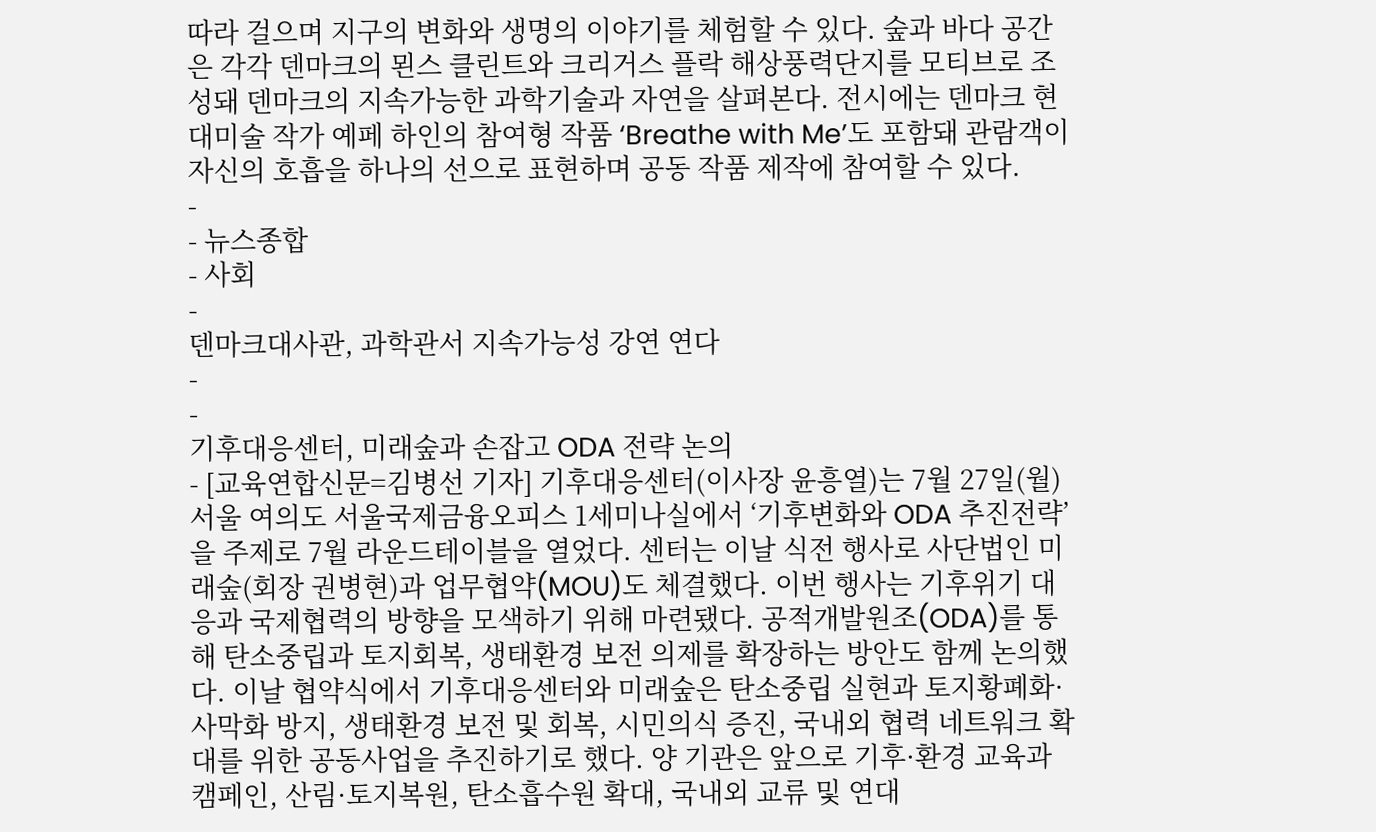따라 걸으며 지구의 변화와 생명의 이야기를 체험할 수 있다. 숲과 바다 공간은 각각 덴마크의 묀스 클린트와 크리거스 플락 해상풍력단지를 모티브로 조성돼 덴마크의 지속가능한 과학기술과 자연을 살펴본다. 전시에는 덴마크 현대미술 작가 예페 하인의 참여형 작품 ‘Breathe with Me’도 포함돼 관람객이 자신의 호흡을 하나의 선으로 표현하며 공동 작품 제작에 참여할 수 있다.
-
- 뉴스종합
- 사회
-
덴마크대사관, 과학관서 지속가능성 강연 연다
-
-
기후대응센터, 미래숲과 손잡고 ODA 전략 논의
- [교육연합신문=김병선 기자] 기후대응센터(이사장 윤흥열)는 7월 27일(월) 서울 여의도 서울국제금융오피스 1세미나실에서 ‘기후변화와 ODA 추진전략’을 주제로 7월 라운드테이블을 열었다. 센터는 이날 식전 행사로 사단법인 미래숲(회장 권병현)과 업무협약(MOU)도 체결했다. 이번 행사는 기후위기 대응과 국제협력의 방향을 모색하기 위해 마련됐다. 공적개발원조(ODA)를 통해 탄소중립과 토지회복, 생태환경 보전 의제를 확장하는 방안도 함께 논의했다. 이날 협약식에서 기후대응센터와 미래숲은 탄소중립 실현과 토지황폐화·사막화 방지, 생태환경 보전 및 회복, 시민의식 증진, 국내외 협력 네트워크 확대를 위한 공동사업을 추진하기로 했다. 양 기관은 앞으로 기후·환경 교육과 캠페인, 산림·토지복원, 탄소흡수원 확대, 국내외 교류 및 연대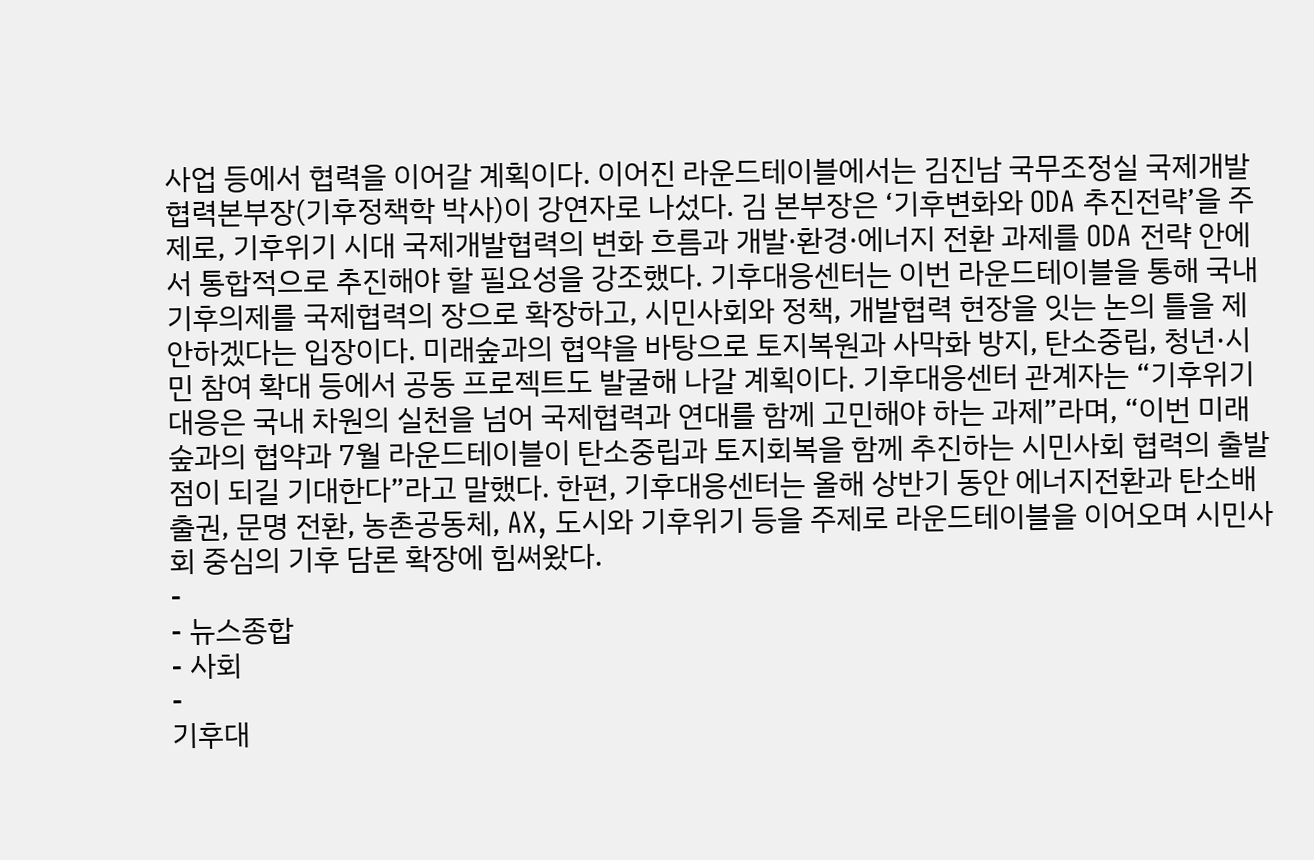사업 등에서 협력을 이어갈 계획이다. 이어진 라운드테이블에서는 김진남 국무조정실 국제개발협력본부장(기후정책학 박사)이 강연자로 나섰다. 김 본부장은 ‘기후변화와 ODA 추진전략’을 주제로, 기후위기 시대 국제개발협력의 변화 흐름과 개발·환경·에너지 전환 과제를 ODA 전략 안에서 통합적으로 추진해야 할 필요성을 강조했다. 기후대응센터는 이번 라운드테이블을 통해 국내 기후의제를 국제협력의 장으로 확장하고, 시민사회와 정책, 개발협력 현장을 잇는 논의 틀을 제안하겠다는 입장이다. 미래숲과의 협약을 바탕으로 토지복원과 사막화 방지, 탄소중립, 청년·시민 참여 확대 등에서 공동 프로젝트도 발굴해 나갈 계획이다. 기후대응센터 관계자는 “기후위기 대응은 국내 차원의 실천을 넘어 국제협력과 연대를 함께 고민해야 하는 과제”라며, “이번 미래숲과의 협약과 7월 라운드테이블이 탄소중립과 토지회복을 함께 추진하는 시민사회 협력의 출발점이 되길 기대한다”라고 말했다. 한편, 기후대응센터는 올해 상반기 동안 에너지전환과 탄소배출권, 문명 전환, 농촌공동체, AX, 도시와 기후위기 등을 주제로 라운드테이블을 이어오며 시민사회 중심의 기후 담론 확장에 힘써왔다.
-
- 뉴스종합
- 사회
-
기후대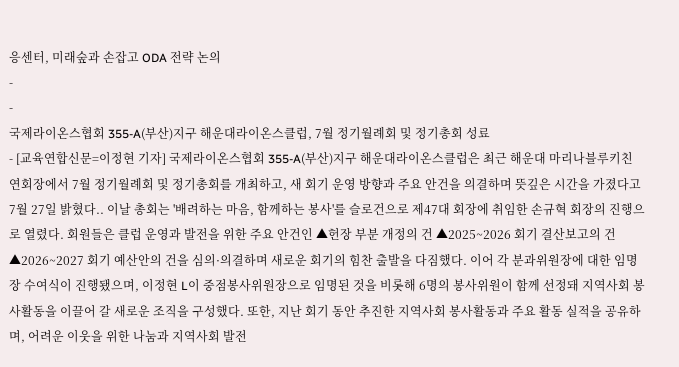응센터, 미래숲과 손잡고 ODA 전략 논의
-
-
국제라이온스협회 355-A(부산)지구 해운대라이온스클럽, 7월 정기월례회 및 정기총회 성료
- [교육연합신문=이정현 기자] 국제라이온스협회 355-A(부산)지구 해운대라이온스클럽은 최근 해운대 마리나블루키친 연회장에서 7월 정기월례회 및 정기총회를 개최하고, 새 회기 운영 방향과 주요 안건을 의결하며 뜻깊은 시간을 가졌다고 7월 27일 밝혔다.. 이날 총회는 '배려하는 마음, 함께하는 봉사'를 슬로건으로 제47대 회장에 취임한 손규혁 회장의 진행으로 열렸다. 회원들은 클럽 운영과 발전을 위한 주요 안건인 ▲헌장 부분 개정의 건 ▲2025~2026 회기 결산보고의 건 ▲2026~2027 회기 예산안의 건을 심의·의결하며 새로운 회기의 힘찬 출발을 다짐했다. 이어 각 분과위원장에 대한 임명장 수여식이 진행됐으며, 이정현 L이 중점봉사위원장으로 임명된 것을 비롯해 6명의 봉사위원이 함께 선정돼 지역사회 봉사활동을 이끌어 갈 새로운 조직을 구성했다. 또한, 지난 회기 동안 추진한 지역사회 봉사활동과 주요 활동 실적을 공유하며, 어려운 이웃을 위한 나눔과 지역사회 발전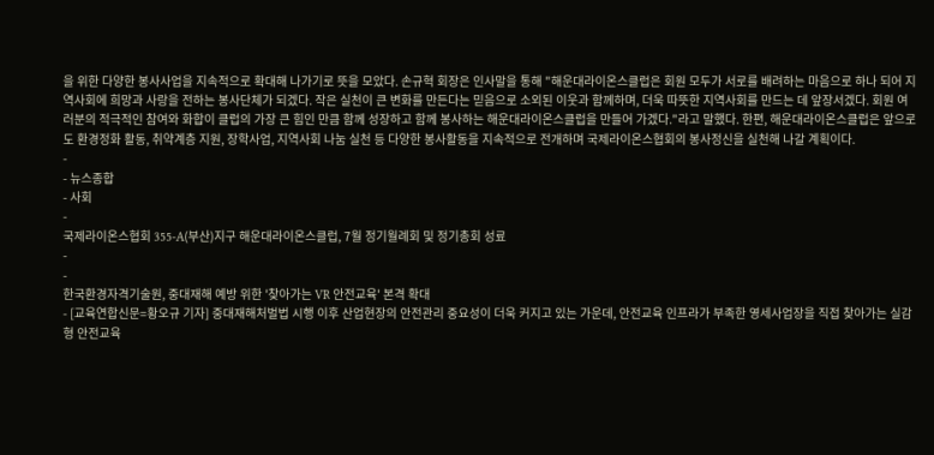을 위한 다양한 봉사사업을 지속적으로 확대해 나가기로 뜻을 모았다. 손규혁 회장은 인사말을 통해 "해운대라이온스클럽은 회원 모두가 서로를 배려하는 마음으로 하나 되어 지역사회에 희망과 사랑을 전하는 봉사단체가 되겠다. 작은 실천이 큰 변화를 만든다는 믿음으로 소외된 이웃과 함께하며, 더욱 따뜻한 지역사회를 만드는 데 앞장서겠다. 회원 여러분의 적극적인 참여와 화합이 클럽의 가장 큰 힘인 만큼 함께 성장하고 함께 봉사하는 해운대라이온스클럽을 만들어 가겠다."라고 말했다. 한편, 해운대라이온스클럽은 앞으로도 환경정화 활동, 취약계층 지원, 장학사업, 지역사회 나눔 실천 등 다양한 봉사활동을 지속적으로 전개하며 국제라이온스협회의 봉사정신을 실천해 나갈 계획이다.
-
- 뉴스종합
- 사회
-
국제라이온스협회 355-A(부산)지구 해운대라이온스클럽, 7월 정기월례회 및 정기총회 성료
-
-
한국환경자격기술원, 중대재해 예방 위한 '찾아가는 VR 안전교육' 본격 확대
- [교육연합신문=황오규 기자] 중대재해처벌법 시행 이후 산업현장의 안전관리 중요성이 더욱 커지고 있는 가운데, 안전교육 인프라가 부족한 영세사업장을 직접 찾아가는 실감형 안전교육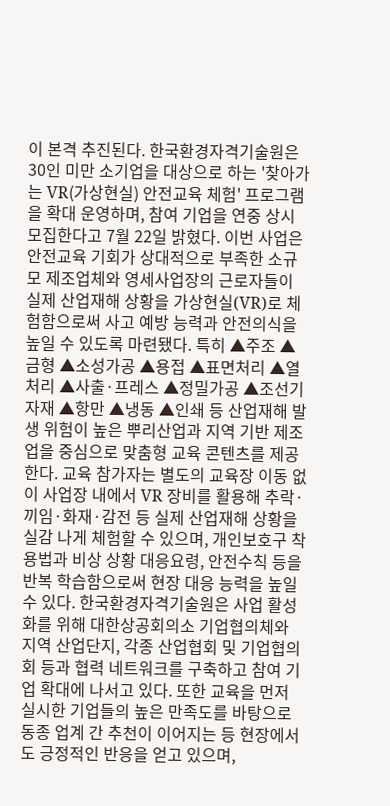이 본격 추진된다. 한국환경자격기술원은 30인 미만 소기업을 대상으로 하는 '찾아가는 VR(가상현실) 안전교육 체험' 프로그램을 확대 운영하며, 참여 기업을 연중 상시 모집한다고 7월 22일 밝혔다. 이번 사업은 안전교육 기회가 상대적으로 부족한 소규모 제조업체와 영세사업장의 근로자들이 실제 산업재해 상황을 가상현실(VR)로 체험함으로써 사고 예방 능력과 안전의식을 높일 수 있도록 마련됐다. 특히 ▲주조 ▲금형 ▲소성가공 ▲용접 ▲표면처리 ▲열처리 ▲사출·프레스 ▲정밀가공 ▲조선기자재 ▲항만 ▲냉동 ▲인쇄 등 산업재해 발생 위험이 높은 뿌리산업과 지역 기반 제조업을 중심으로 맞춤형 교육 콘텐츠를 제공한다. 교육 참가자는 별도의 교육장 이동 없이 사업장 내에서 VR 장비를 활용해 추락·끼임·화재·감전 등 실제 산업재해 상황을 실감 나게 체험할 수 있으며, 개인보호구 착용법과 비상 상황 대응요령, 안전수칙 등을 반복 학습함으로써 현장 대응 능력을 높일 수 있다. 한국환경자격기술원은 사업 활성화를 위해 대한상공회의소 기업협의체와 지역 산업단지, 각종 산업협회 및 기업협의회 등과 협력 네트워크를 구축하고 참여 기업 확대에 나서고 있다. 또한 교육을 먼저 실시한 기업들의 높은 만족도를 바탕으로 동종 업계 간 추천이 이어지는 등 현장에서도 긍정적인 반응을 얻고 있으며,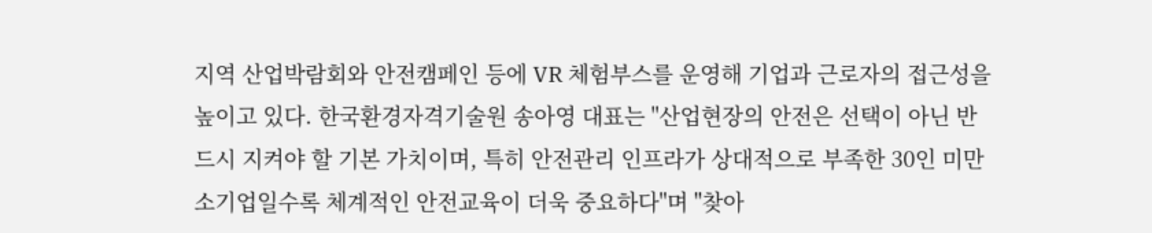지역 산업박람회와 안전캠페인 등에 VR 체험부스를 운영해 기업과 근로자의 접근성을 높이고 있다. 한국환경자격기술원 송아영 대표는 "산업현장의 안전은 선택이 아닌 반드시 지켜야 할 기본 가치이며, 특히 안전관리 인프라가 상대적으로 부족한 30인 미만 소기업일수록 체계적인 안전교육이 더욱 중요하다"며 "찾아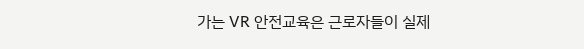가는 VR 안전교육은 근로자들이 실제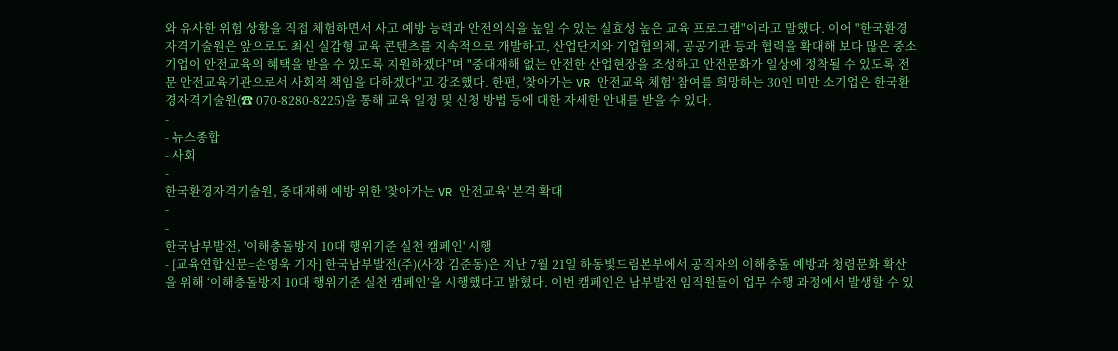와 유사한 위험 상황을 직접 체험하면서 사고 예방 능력과 안전의식을 높일 수 있는 실효성 높은 교육 프로그램"이라고 말했다. 이어 "한국환경자격기술원은 앞으로도 최신 실감형 교육 콘텐츠를 지속적으로 개발하고, 산업단지와 기업협의체, 공공기관 등과 협력을 확대해 보다 많은 중소기업이 안전교육의 혜택을 받을 수 있도록 지원하겠다"며 "중대재해 없는 안전한 산업현장을 조성하고 안전문화가 일상에 정착될 수 있도록 전문 안전교육기관으로서 사회적 책임을 다하겠다"고 강조했다. 한편, '찾아가는 VR 안전교육 체험' 참여를 희망하는 30인 미만 소기업은 한국환경자격기술원(☎ 070-8280-8225)을 통해 교육 일정 및 신청 방법 등에 대한 자세한 안내를 받을 수 있다.
-
- 뉴스종합
- 사회
-
한국환경자격기술원, 중대재해 예방 위한 '찾아가는 VR 안전교육' 본격 확대
-
-
한국남부발전, '이해충돌방지 10대 행위기준 실천 캠페인' 시행
- [교육연합신문=손영욱 기자] 한국남부발전(주)(사장 김준동)은 지난 7월 21일 하동빛드림본부에서 공직자의 이해충돌 예방과 청렴문화 확산을 위해 ‘이해충돌방지 10대 행위기준 실천 캠페인’을 시행했다고 밝혔다. 이번 캠페인은 남부발전 임직원들이 업무 수행 과정에서 발생할 수 있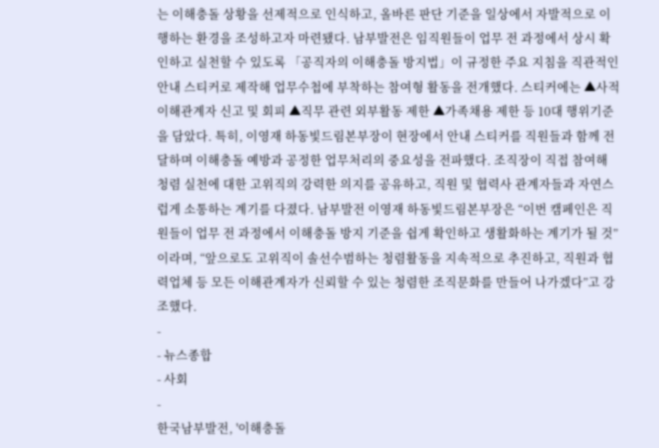는 이해충돌 상황을 선제적으로 인식하고, 올바른 판단 기준을 일상에서 자발적으로 이행하는 환경을 조성하고자 마련됐다. 남부발전은 임직원들이 업무 전 과정에서 상시 확인하고 실천할 수 있도록 「공직자의 이해충돌 방지법」이 규정한 주요 지침을 직관적인 안내 스티커로 제작해 업무수첩에 부착하는 참여형 활동을 전개했다. 스티커에는 ▲사적 이해관계자 신고 및 회피 ▲직무 관련 외부활동 제한 ▲가족채용 제한 등 10대 행위기준을 담았다. 특히, 이영재 하동빛드림본부장이 현장에서 안내 스티커를 직원들과 함께 전달하며 이해충돌 예방과 공정한 업무처리의 중요성을 전파했다. 조직장이 직접 참여해 청렴 실천에 대한 고위직의 강력한 의지를 공유하고, 직원 및 협력사 관계자들과 자연스럽게 소통하는 계기를 다졌다. 남부발전 이영재 하동빛드림본부장은 “이번 캠페인은 직원들이 업무 전 과정에서 이해충돌 방지 기준을 쉽게 확인하고 생활화하는 계기가 될 것”이라며, “앞으로도 고위직이 솔선수범하는 청렴활동을 지속적으로 추진하고, 직원과 협력업체 등 모든 이해관계자가 신뢰할 수 있는 청렴한 조직문화를 만들어 나가겠다”고 강조했다.
-
- 뉴스종합
- 사회
-
한국남부발전, '이해충돌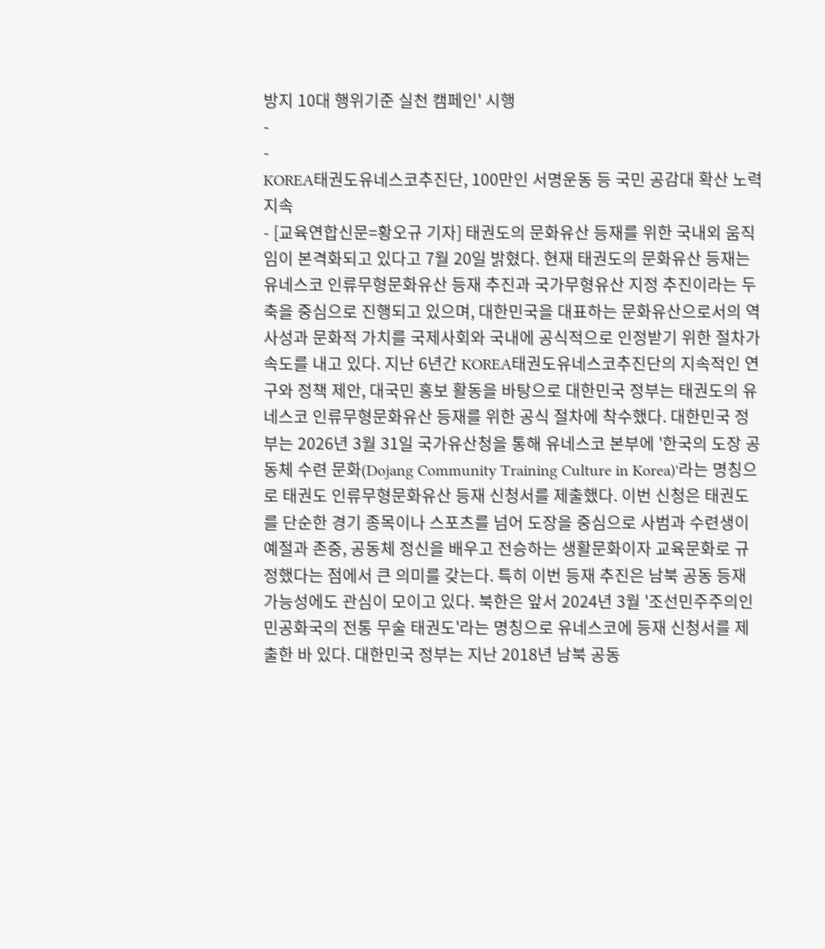방지 10대 행위기준 실천 캠페인' 시행
-
-
KOREA태권도유네스코추진단, 100만인 서명운동 등 국민 공감대 확산 노력 지속
- [교육연합신문=황오규 기자] 태권도의 문화유산 등재를 위한 국내외 움직임이 본격화되고 있다고 7월 20일 밝혔다. 현재 태권도의 문화유산 등재는 유네스코 인류무형문화유산 등재 추진과 국가무형유산 지정 추진이라는 두 축을 중심으로 진행되고 있으며, 대한민국을 대표하는 문화유산으로서의 역사성과 문화적 가치를 국제사회와 국내에 공식적으로 인정받기 위한 절차가 속도를 내고 있다. 지난 6년간 KOREA태권도유네스코추진단의 지속적인 연구와 정책 제안, 대국민 홍보 활동을 바탕으로 대한민국 정부는 태권도의 유네스코 인류무형문화유산 등재를 위한 공식 절차에 착수했다. 대한민국 정부는 2026년 3월 31일 국가유산청을 통해 유네스코 본부에 '한국의 도장 공동체 수련 문화(Dojang Community Training Culture in Korea)'라는 명칭으로 태권도 인류무형문화유산 등재 신청서를 제출했다. 이번 신청은 태권도를 단순한 경기 종목이나 스포츠를 넘어 도장을 중심으로 사범과 수련생이 예절과 존중, 공동체 정신을 배우고 전승하는 생활문화이자 교육문화로 규정했다는 점에서 큰 의미를 갖는다. 특히 이번 등재 추진은 남북 공동 등재 가능성에도 관심이 모이고 있다. 북한은 앞서 2024년 3월 '조선민주주의인민공화국의 전통 무술 태권도'라는 명칭으로 유네스코에 등재 신청서를 제출한 바 있다. 대한민국 정부는 지난 2018년 남북 공동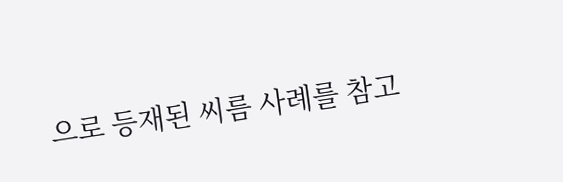으로 등재된 씨름 사례를 참고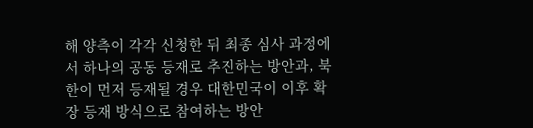해 양측이 각각 신청한 뒤 최종 심사 과정에서 하나의 공동 등재로 추진하는 방안과, 북한이 먼저 등재될 경우 대한민국이 이후 확장 등재 방식으로 참여하는 방안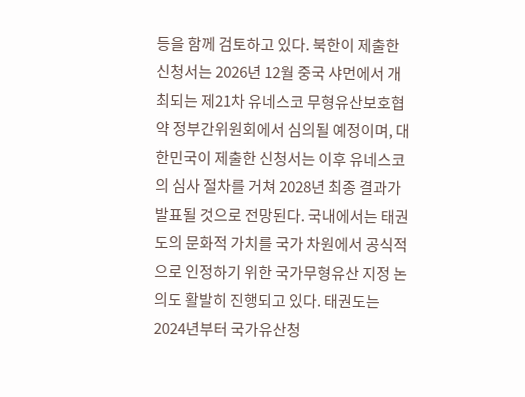등을 함께 검토하고 있다. 북한이 제출한 신청서는 2026년 12월 중국 샤먼에서 개최되는 제21차 유네스코 무형유산보호협약 정부간위원회에서 심의될 예정이며, 대한민국이 제출한 신청서는 이후 유네스코의 심사 절차를 거쳐 2028년 최종 결과가 발표될 것으로 전망된다. 국내에서는 태권도의 문화적 가치를 국가 차원에서 공식적으로 인정하기 위한 국가무형유산 지정 논의도 활발히 진행되고 있다. 태권도는 2024년부터 국가유산청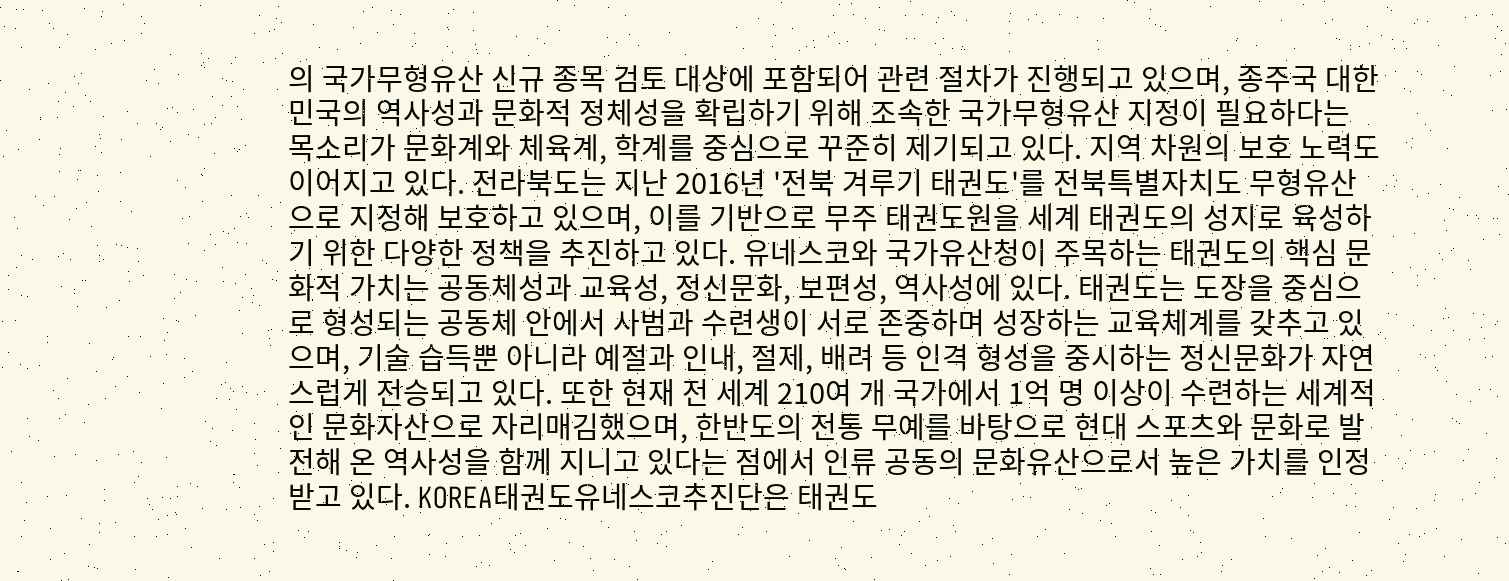의 국가무형유산 신규 종목 검토 대상에 포함되어 관련 절차가 진행되고 있으며, 종주국 대한민국의 역사성과 문화적 정체성을 확립하기 위해 조속한 국가무형유산 지정이 필요하다는 목소리가 문화계와 체육계, 학계를 중심으로 꾸준히 제기되고 있다. 지역 차원의 보호 노력도 이어지고 있다. 전라북도는 지난 2016년 '전북 겨루기 태권도'를 전북특별자치도 무형유산으로 지정해 보호하고 있으며, 이를 기반으로 무주 태권도원을 세계 태권도의 성지로 육성하기 위한 다양한 정책을 추진하고 있다. 유네스코와 국가유산청이 주목하는 태권도의 핵심 문화적 가치는 공동체성과 교육성, 정신문화, 보편성, 역사성에 있다. 태권도는 도장을 중심으로 형성되는 공동체 안에서 사범과 수련생이 서로 존중하며 성장하는 교육체계를 갖추고 있으며, 기술 습득뿐 아니라 예절과 인내, 절제, 배려 등 인격 형성을 중시하는 정신문화가 자연스럽게 전승되고 있다. 또한 현재 전 세계 210여 개 국가에서 1억 명 이상이 수련하는 세계적인 문화자산으로 자리매김했으며, 한반도의 전통 무예를 바탕으로 현대 스포츠와 문화로 발전해 온 역사성을 함께 지니고 있다는 점에서 인류 공동의 문화유산으로서 높은 가치를 인정받고 있다. KOREA태권도유네스코추진단은 태권도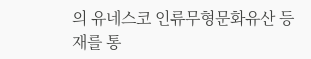의 유네스코 인류무형문화유산 등재를 통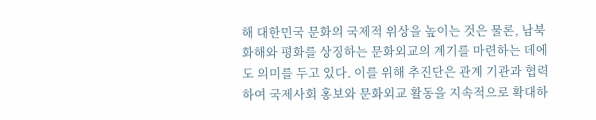해 대한민국 문화의 국제적 위상을 높이는 것은 물론, 남북 화해와 평화를 상징하는 문화외교의 계기를 마련하는 데에도 의미를 두고 있다. 이를 위해 추진단은 관계 기관과 협력하여 국제사회 홍보와 문화외교 활동을 지속적으로 확대하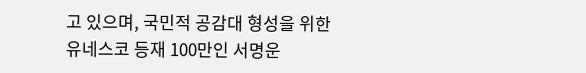고 있으며, 국민적 공감대 형성을 위한 유네스코 등재 100만인 서명운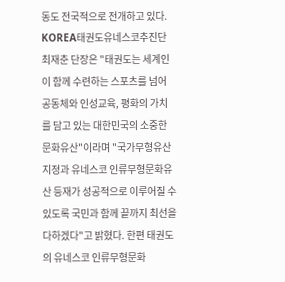동도 전국적으로 전개하고 있다. KOREA태권도유네스코추진단 최재춘 단장은 "태권도는 세계인이 함께 수련하는 스포츠를 넘어 공동체와 인성교육, 평화의 가치를 담고 있는 대한민국의 소중한 문화유산"이라며 "국가무형유산 지정과 유네스코 인류무형문화유산 등재가 성공적으로 이루어질 수 있도록 국민과 함께 끝까지 최선을 다하겠다"고 밝혔다. 한편 태권도의 유네스코 인류무형문화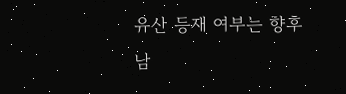유산 등재 여부는 향후 남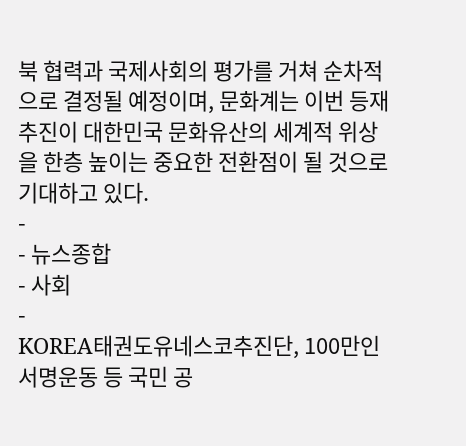북 협력과 국제사회의 평가를 거쳐 순차적으로 결정될 예정이며, 문화계는 이번 등재 추진이 대한민국 문화유산의 세계적 위상을 한층 높이는 중요한 전환점이 될 것으로 기대하고 있다.
-
- 뉴스종합
- 사회
-
KOREA태권도유네스코추진단, 100만인 서명운동 등 국민 공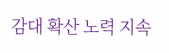감대 확산 노력 지속